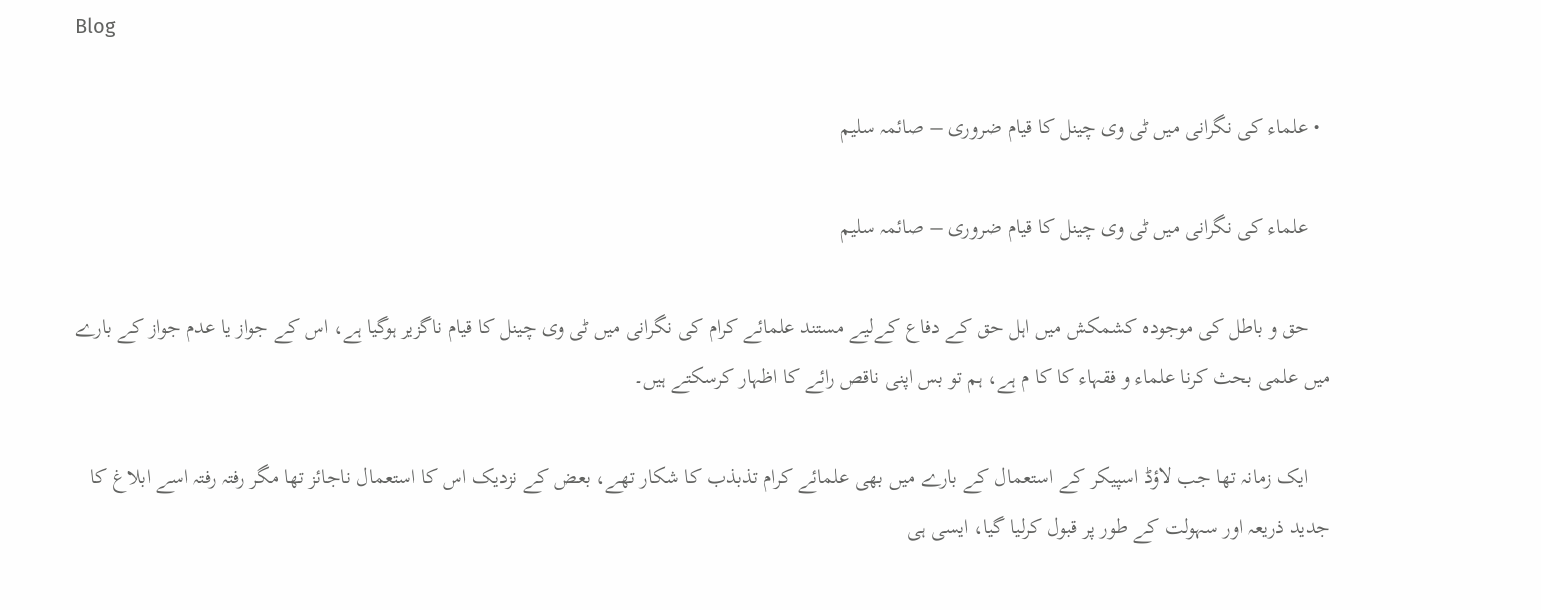Blog

  • علماء کی نگرانی میں ٹی وی چینل کا قیام ضروری – صائمہ سلیم

    علماء کی نگرانی میں ٹی وی چینل کا قیام ضروری – صائمہ سلیم

    حق و باطل کی موجودہ کشمکش میں اہل حق کے دفاع کےلیے مستند علمائے کرام کی نگرانی میں ٹی وی چینل کا قیام ناگزیر ہوگیا ہے، اس کے جواز یا عدم جواز کے بارے میں علمی بحث کرنا علماء و فقہاء کا کا م ہے، ہم تو بس اپنی ناقص رائے کا اظہار کرسکتے ہیں۔

    ایک زمانہ تھا جب لاؤڈ اسپیکر کے استعمال کے بارے میں بھی علمائے کرام تذبذب کا شکار تھے، بعض کے نزدیک اس کا استعمال ناجائز تھا مگر رفتہ رفتہ اسے ابلاغ کا جدید ذریعہ اور سہولت کے طور پر قبول کرلیا گیا، ایسی ہی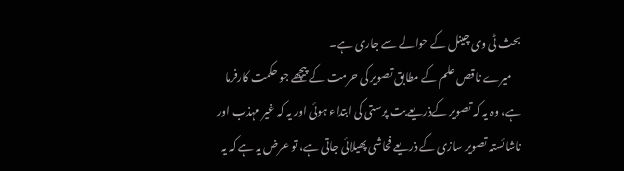بحث ٹی وی چینل کے حوالے سے جاری ہے۔
    میرے ناقص علم کے مطابق تصویر کی حرمت کے پیچھے جو حکمت کارفرما ہے، وہ یہ کہ تصویر کےذریعے بت پرستی کی ابتداء ہوئی اور یہ کہ غیر مہذب اور ناشائستہ تصویر سازی کے ذریعے فحاشی پھیلائی جاتی ہے، تو عرض یہ ہے کہ یہ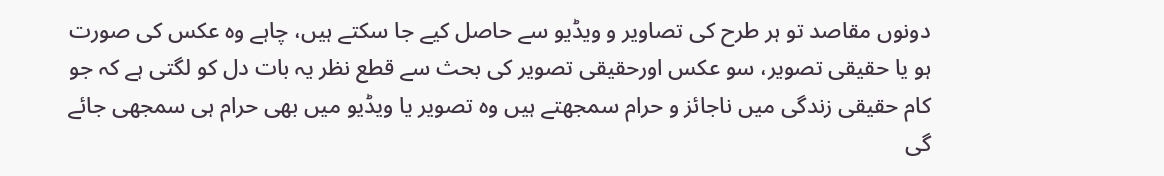دونوں مقاصد تو ہر طرح کی تصاویر و ویڈیو سے حاصل کیے جا سکتے ہیں، چاہے وہ عکس کی صورت ہو یا حقیقی تصویر، سو عکس اورحقیقی تصویر کی بحث سے قطع نظر یہ بات دل کو لگتی ہے کہ جو کام حقیقی زندگی میں ناجائز و حرام سمجھتے ہیں وہ تصویر یا ویڈیو میں بھی حرام ہی سمجھی جائے گی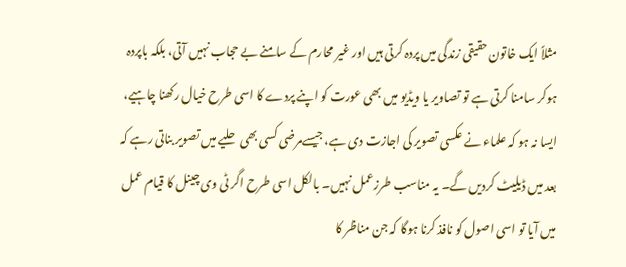مثلاً ایک خاتون حقیقی زندگی میں پردہ کرتی ہیں اور غیر محارم کے سامنے بے حجاب نہیں آتی، بلکہ باپردہ ہوکر سامنا کرتی ہے تو تصاویر یا ویڈیو میں بھی عورت کو اپنے پردے کا اسی طرح خیال رکھنا چاہیے، ایسا نہ ہو کہ علماء نے عکسی تصویر کی اجازت دی ہے، جیسےمرضی کسی بھی حلیے میں تصویر بناتی رہے کہ بعد میں ڈیلیٹ کردیں گے۔ یہ مناسب طرزعمل نہیں۔ بالکل اسی طرح اگر ٹی وی چینل کا قیام عمل میں آیا تو اسی اصول کو نافذ کرنا ہوگا کہ جن مناظر کا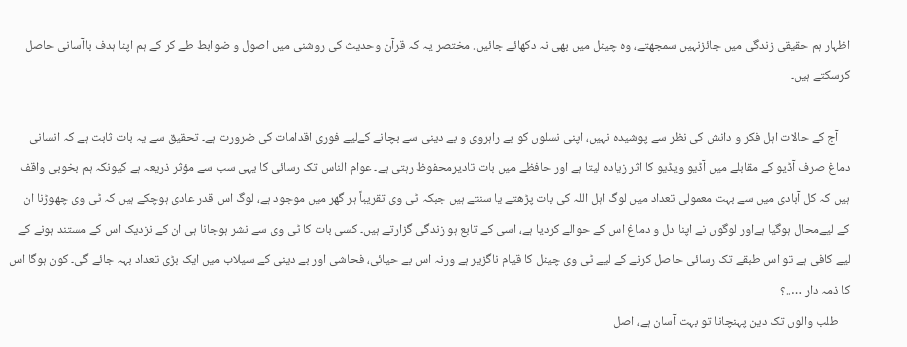اظہار ہم حقیقی زندگی میں جائزنہیں سمجھتے، وہ چینل میں بھی نہ دکھائے جائیں‌. مختصر یہ کہ قرآن وحدیث کی روشنی میں اصول و ضوابط طے کر کے ہم اپنا ہدف باآسانی حاصل کرسکتے ہیں۔

    آج کے حالات اہل فکر و دانش کی نظر سے پوشیدہ نہیں، اپنی نسلوں کو بے راہروی و بے دینی سے بچانے کےلیے فوری اقدامات کی ضرورت ہے۔ تحقیق سے یہ بات ثابت ہے کہ انسانی دماغ صرف آڈیو کے مقابلے میں آڈیو ویڈیو کا اثر زیادہ لیتا ہے اور حافظے میں بات تادیرمحفوظ رہتی ہے۔ عوام الناس تک رسائی کا یہی سب سے مؤثر ذریعہ ہے کیونکہ ہم بخوبی واقف ہیں کہ کل آبادی میں سے بہت معمولی تعداد میں لوگ اہل اللہ کی بات پڑھتے یا سنتے ہیں جبکہ ٹی وی تقریباً ہر گھر میں موجود ہے، لوگ اس قدر عادی ہوچکے ہیں کہ ٹی وی چھوڑنا ان کے لیےمحال ہوگیا ہےاور لوگوں نے اپنا دل و دماغ اس کے حوالے کردیا ہے، اسی کے تابع ہو زندگی گزارتے ہیں۔ کسی بات کا ٹی وی سے نشر ہوجانا ہی ان کے نزدیک اس کے مستند ہونے کے لیے کافی ہے تو اس طبقے تک رسائی حاصل کرنے کے لیے ٹی وی چینل کا قیام ناگزیر ہے ورنہ اس بے حیائی، فحاشی اور بے دینی کے سیلاب میں ایک بڑی تعداد بہہ جائے گی۔ کون ہوگا اس کا ذمہ دار …..؟
    طلب والوں تک دین پہنچانا تو بہت آسان ہے، اصل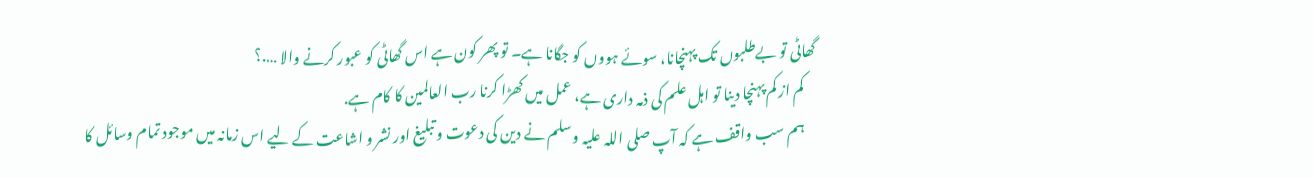گھاٹی تو بےطلبوں تک پہنچانا، سوئے ہووں کو جگانا ہے۔ تو پھر کون ہے اس گھاٹی کو عبور کرنے والا ….؟
    کم از کم پہنچا دینا تو اہل علم کی ذمہ داری ہے، عمل میں کھڑا کرنا رب العالمین کا کام ہے.
    ہم سب واقف ہے کہ آپ صلی اللہ علیہ وسلم نے دین کی دعوت و تبلیغ اور نشر و اشاعت کے لیے اس زمانہ میں موجود تمام وسائل کا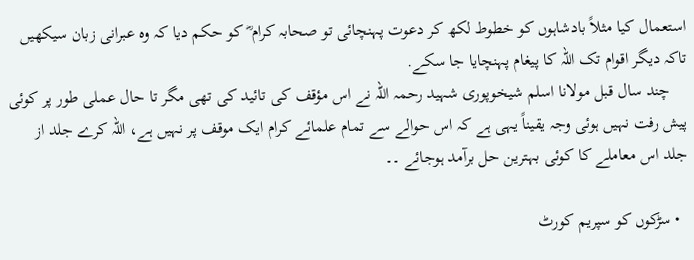استعمال کیا مثلاً بادشاہوں کو خطوط لکھ کر دعوت پہنچائی تو صحابہ کرام ؓ کو حکم دیا کہ وہ عبرانی زبان سیکھیں تاکہ دیگر اقوام تک اللہ کا پیغام پہنچایا جا سکے.
    چند سال قبل مولانا اسلم شیخوپوری شہید رحمہ اللہ نے اس مؤقف کی تائید کی تھی مگر تا حال عملی طور پر کوئی پیش رفت نہیں ہوئی وجہ یقیناً یہی ہے کہ اس حوالے سے تمام علمائے کرام ایک موقف پر نہیں ہے، اللہ کرے جلد از جلد اس معاملے کا کوئی بہترین حل برآمد ہوجائے ۔۔

  • سڑکوں کو سپریم کورٹ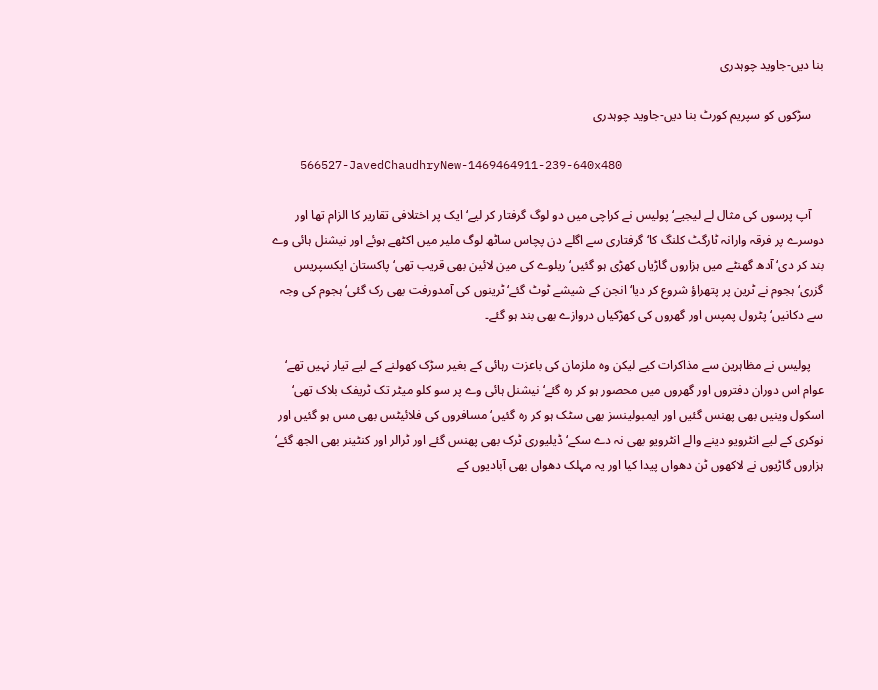بنا دیں-جاوید چوہدری

    سڑکوں کو سپریم کورٹ بنا دیں-جاوید چوہدری

    566527-JavedChaudhryNew-1469464911-239-640x480

    آپ پرسوں کی مثال لے لیجیے‘ پولیس نے کراچی میں دو لوگ گرفتار کر لیے‘ ایک پر اختلافی تقاریر کا الزام تھا اور دوسرے پر فرقہ وارانہ ٹارگٹ کلنگ کا‘ گرفتاری سے اگلے دن پچاس ساٹھ لوگ ملیر میں اکٹھے ہوئے اور نیشنل ہائی وے بند کر دی‘ آدھ گھنٹے میں ہزاروں گاڑیاں کھڑی ہو گئیں‘ ریلوے کی مین لائین بھی قریب تھی‘ پاکستان ایکسپریس گزری‘ ہجوم نے ٹرین پر پتھراؤ شروع کر دیا‘ انجن کے شیشے ٹوٹ گئے‘ ٹرینوں کی آمدورفت بھی رک گئی‘ ہجوم کی وجہ سے دکانیں‘ پٹرول پمپس اور گھروں کی کھڑکیاں دروازے بھی بند ہو گئے۔

    پولیس نے مظاہرین سے مذاکرات کیے لیکن وہ ملزمان کی باعزت رہائی کے بغیر سڑک کھولنے کے لیے تیار نہیں تھے‘ عوام اس دوران دفتروں اور گھروں میں محصور ہو کر رہ گئے‘ نیشنل ہائی وے پر سو کلو میٹر تک ٹریفک بلاک تھی‘ اسکول وینیں بھی پھنس گئیں اور ایمبولینسز بھی سٹک ہو کر رہ گئیں‘ مسافروں کی فلائیٹس بھی مس ہو گئیں اور نوکری کے لیے انٹرویو دینے والے انٹرویو بھی نہ دے سکے‘ ڈیلیوری ٹرک بھی پھنس گئے اور ٹرالر اور کنٹینر بھی الجھ گئے‘ ہزاروں گاڑیوں نے لاکھوں ٹن دھواں پیدا کیا اور یہ مہلک دھواں بھی آبادیوں کے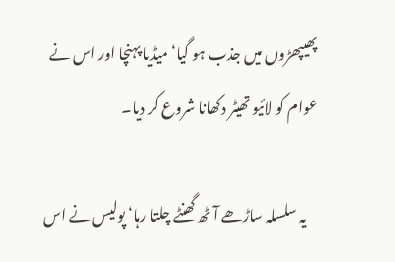پھیپھڑوں میں جذب ہو گیا‘ میڈیا پہنچا اور اس نے عوام کو لائیو تھیٹر دکھانا شروع کر دیا۔

    یہ سلسلہ ساڑھے آٹھ گھنٹے چلتا رہا‘ پولیس نے اس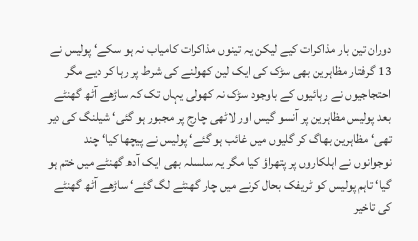دوران تین بار مذاکرات کیے لیکن یہ تینوں مذاکرات کامیاب نہ ہو سکے‘ پولیس نے 13 گرفتار مظاہرین بھی سڑک کی ایک لین کھولنے کی شرط پر رہا کر دیے مگر احتجاجیوں نے رہائیوں کے باوجود سڑک نہ کھولی یہاں تک کہ ساڑھے آٹھ گھنٹے بعد پولیس مظاہرین پر آنسو گیس اور لاٹھی چارج پر مجبور ہو گئی‘ شیلنگ کی دیر تھی‘ مظاہرین بھاگ کر گلیوں میں غائب ہو گئے‘ پولیس نے پیچھا کیا‘ چند نوجوانوں نے اہلکاروں پر پتھراؤ کیا مگر یہ سلسلہ بھی ایک آدھ گھنٹے میں ختم ہو گیا‘ تاہم پولیس کو ٹریفک بحال کرنے میں چار گھنٹے لگ گئے‘ ساڑھے آٹھ گھنٹے کی تاخیر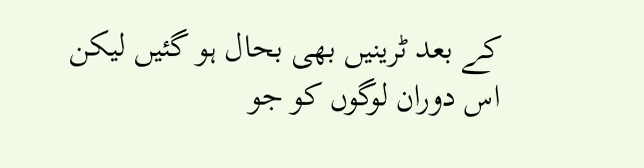کے بعد ٹرینیں بھی بحال ہو گئیں لیکن اس دوران لوگوں کو جو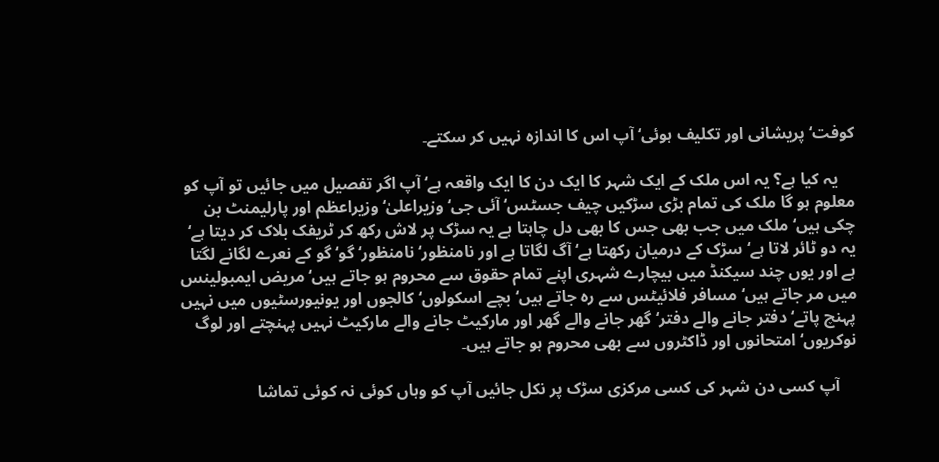کوفت‘ پریشانی اور تکلیف ہوئی‘ آپ اس کا اندازہ نہیں کر سکتے۔

    یہ کیا ہے؟ یہ اس ملک کے ایک شہر کا ایک دن کا ایک واقعہ ہے‘ آپ اگر تفصیل میں جائیں تو آپ کو معلوم ہو گا ملک کی تمام بڑی سڑکیں چیف جسٹس‘ آئی جی‘ وزیراعلیٰ‘ وزیراعظم اور پارلیمنٹ بن چکی ہیں‘ ملک میں جب بھی جس کا بھی دل چاہتا ہے یہ سڑک پر لاش رکھ کر ٹریفک بلاک کر دیتا ہے‘ یہ دو ٹائر لاتا ہے‘ سڑک کے درمیان رکھتا ہے‘ آگ لگاتا ہے اور نامنظور‘ نامنظور‘ گو‘ گو کے نعرے لگانے لگتا ہے اور یوں چند سیکنڈ میں بیچارے شہری اپنے تمام حقوق سے محروم ہو جاتے ہیں‘ مریض ایمبولینس میں مر جاتے ہیں‘ مسافر فلائیٹس سے رہ جاتے ہیں‘ بچے اسکولوں‘ کالجوں اور یونیورسٹیوں میں نہیں پہنچ پاتے‘ دفتر جانے والے دفتر‘ گھر جانے والے گھر اور مارکیٹ جانے والے مارکیٹ نہیں پہنچتے اور لوگ نوکریوں‘ امتحانوں اور ڈاکٹروں سے بھی محروم ہو جاتے ہیں۔

    آپ کسی دن شہر کی کسی مرکزی سڑک پر نکل جائیں آپ کو وہاں کوئی نہ کوئی تماشا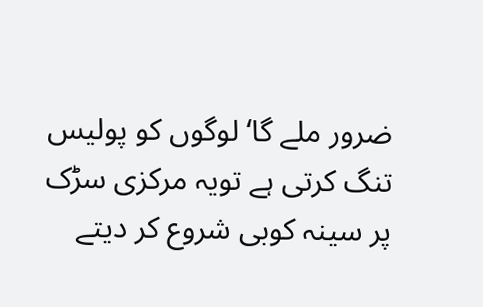ضرور ملے گا‘ لوگوں کو پولیس تنگ کرتی ہے تویہ مرکزی سڑک پر سینہ کوبی شروع کر دیتے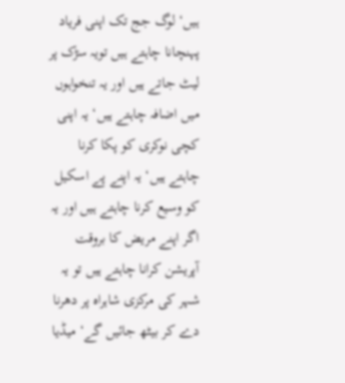ہیں‘ لوگ جج تک اپنی فریاد پہنچانا چاہتے ہیں تویہ سڑک پر لیٹ جاتے ہیں اور یہ تنخواہوں میں اضافہ چاہتے ہیں‘ یہ اپنی کچی نوکری کو پکا کرنا چاہتے ہیں‘ یہ اپنے پے اسکیل کو وسیع کرنا چاہتے ہیں اور یہ اگر اپنے مریض کا بروقت آپریشن کرانا چاہتے ہیں تو یہ شہر کی مرکزی شاہراہ پر دھرنا دے کر بیٹھ جائیں گے‘ میڈیا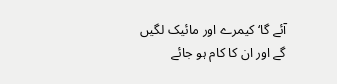آئے گا‘ کیمرے اور مائیک لگیں گے اور ان کا کام ہو جائے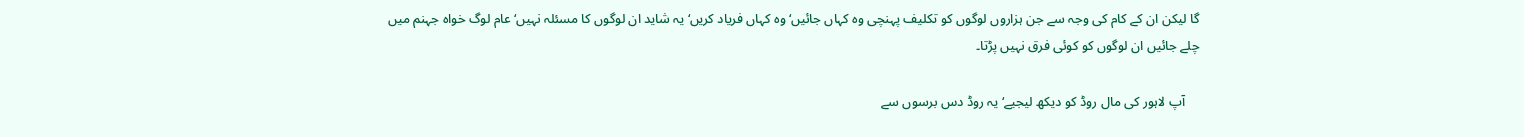گا لیکن ان کے کام کی وجہ سے جن ہزاروں لوگوں کو تکلیف پہنچی وہ کہاں جائیں‘ وہ کہاں فریاد کریں‘ یہ شاید ان لوگوں کا مسئلہ نہیں‘ عام لوگ خواہ جہنم میں چلے جائیں ان لوگوں کو کوئی فرق نہیں پڑتا۔

    آپ لاہور کی مال روڈ کو دیکھ لیجیے‘ یہ روڈ دس برسوں سے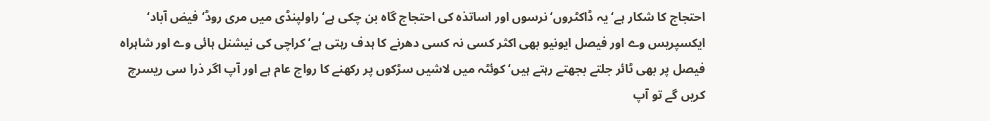احتجاج کا شکار ہے‘ یہ ڈاکٹروں‘ نرسوں اور اساتذہ کی احتجاج گاہ بن چکی ہے‘ راولپنڈی میں مری روڈ‘ فیض آباد‘ ایکسپریس وے اور فیصل ایونیو بھی اکثر کسی نہ کسی دھرنے کا ہدف رہتی ہے‘ کراچی کی نیشنل ہائی وے اور شاہراہ فیصل پر بھی ٹائر جلتے بجھتے رہتے ہیں‘ کوئٹہ میں لاشیں سڑکوں پر رکھنے کا رواج عام ہے اور آپ اگر ذرا سی ریسرچ کریں گے تو آپ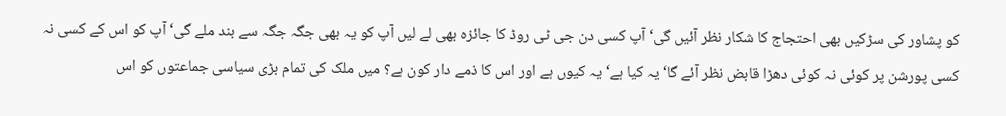کو پشاور کی سڑکیں بھی احتجاج کا شکار نظر آئیں گی‘ آپ کسی دن جی ٹی روڈ کا جائزہ بھی لے لیں آپ کو یہ بھی جگہ جگہ سے بند ملے گی‘ آپ کو اس کے کسی نہ کسی پورشن پر کوئی نہ کوئی دھڑا قابض نظر آئے گا‘ یہ کیا ہے‘ یہ کیوں ہے اور اس کا ذمے دار کون ہے؟ میں ملک کی تمام بڑی سیاسی جماعتوں کو اس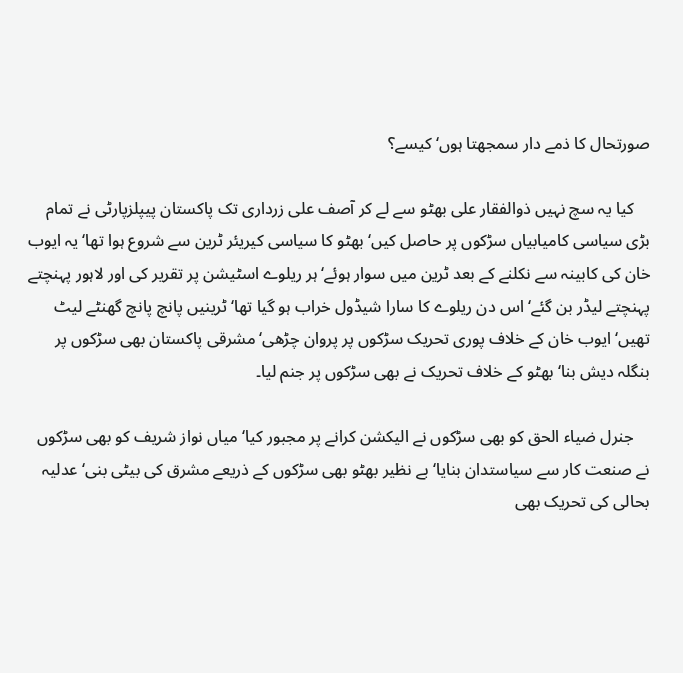صورتحال کا ذمے دار سمجھتا ہوں‘ کیسے؟

    کیا یہ سچ نہیں ذوالفقار علی بھٹو سے لے کر آصف علی زرداری تک پاکستان پیپلزپارٹی نے تمام بڑی سیاسی کامیابیاں سڑکوں پر حاصل کیں‘ بھٹو کا سیاسی کیریئر ٹرین سے شروع ہوا تھا‘ یہ ایوب خان کی کابینہ سے نکلنے کے بعد ٹرین میں سوار ہوئے‘ ہر ریلوے اسٹیشن پر تقریر کی اور لاہور پہنچتے پہنچتے لیڈر بن گئے‘ اس دن ریلوے کا سارا شیڈول خراب ہو گیا تھا‘ ٹرینیں پانچ پانچ گھنٹے لیٹ تھیں‘ ایوب خان کے خلاف پوری تحریک سڑکوں پر پروان چڑھی‘ مشرقی پاکستان بھی سڑکوں پر بنگلہ دیش بنا‘ بھٹو کے خلاف تحریک نے بھی سڑکوں پر جنم لیا۔

    جنرل ضیاء الحق کو بھی سڑکوں نے الیکشن کرانے پر مجبور کیا‘ میاں نواز شریف کو بھی سڑکوں نے صنعت کار سے سیاستدان بنایا‘ بے نظیر بھٹو بھی سڑکوں کے ذریعے مشرق کی بیٹی بنی‘ عدلیہ بحالی کی تحریک بھی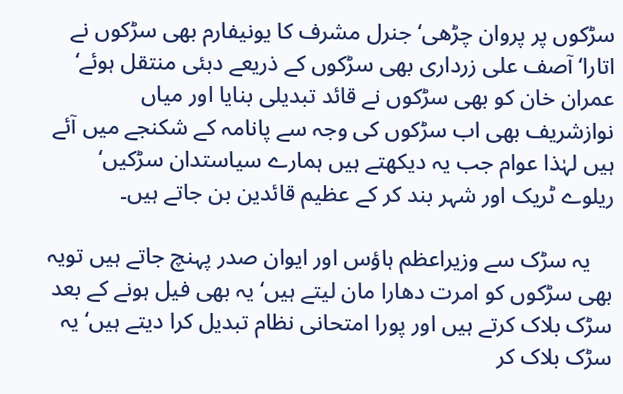سڑکوں پر پروان چڑھی‘ جنرل مشرف کا یونیفارم بھی سڑکوں نے اتارا‘ آصف علی زرداری بھی سڑکوں کے ذریعے دبئی منتقل ہوئے‘ عمران خان کو بھی سڑکوں نے قائد تبدیلی بنایا اور میاں نوازشریف بھی اب سڑکوں کی وجہ سے پانامہ کے شکنجے میں آئے ہیں لہٰذا عوام جب یہ دیکھتے ہیں ہمارے سیاستدان سڑکیں‘ ریلوے ٹریک اور شہر بند کر کے عظیم قائدین بن جاتے ہیں۔

    یہ سڑک سے وزیراعظم ہاؤس اور ایوان صدر پہنچ جاتے ہیں تویہ بھی سڑکوں کو امرت دھارا مان لیتے ہیں‘ یہ بھی فیل ہونے کے بعد سڑک بلاک کرتے ہیں اور پورا امتحانی نظام تبدیل کرا دیتے ہیں‘ یہ سڑک بلاک کر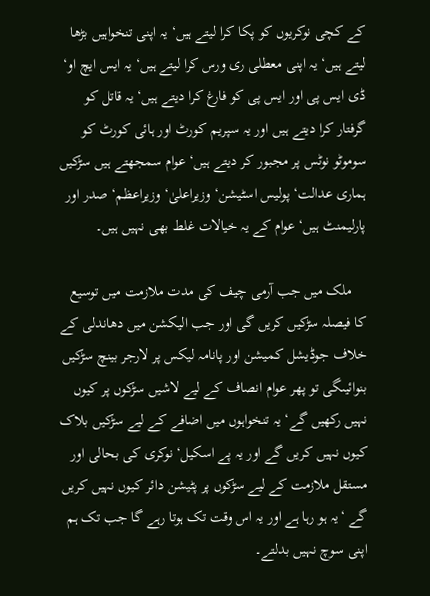کے کچی نوکریوں کو پکا کرا لیتے ہیں‘ یہ اپنی تنخواہیں بڑھا لیتے ہیں‘ یہ اپنی معطلی ری ورس کرا لیتے ہیں‘ یہ ایس ایچ او‘ ڈی ایس پی اور ایس پی کو فارغ کرا دیتے ہیں‘ یہ قاتل کو گرفتار کرا دیتے ہیں اور یہ سپریم کورٹ اور ہائی کورٹ کو سوموٹو نوٹس پر مجبور کر دیتے ہیں‘ عوام سمجھتے ہیں سڑکیں ہماری عدالت‘ پولیس اسٹیشن‘ وزیراعلیٰ‘ وزیراعظم‘ صدر اور پارلیمنٹ ہیں‘ عوام کے یہ خیالات غلط بھی نہیں ہیں۔

    ملک میں جب آرمی چیف کی مدت ملازمت میں توسیع کا فیصلہ سڑکیں کریں گی اور جب الیکشن میں دھاندلی کے خلاف جوڈیشل کمیشن اور پانامہ لیکس پر لارجر بینچ سڑکیں بنوائیںگی تو پھر عوام انصاف کے لیے لاشیں سڑکوں پر کیوں نہیں رکھیں گے‘ یہ تنخواہوں میں اضافے کے لیے سڑکیں بلاک کیوں نہیں کریں گے اور یہ پے اسکیل‘ نوکری کی بحالی اور مستقل ملازمت کے لیے سڑکوں پر پٹیشن دائر کیوں نہیں کریں گے ‘یہ ہو رہا ہے اور یہ اس وقت تک ہوتا رہے گا جب تک ہم اپنی سوچ نہیں بدلتے۔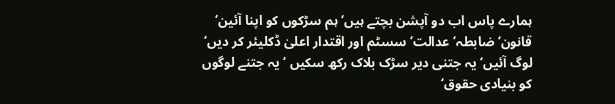ہمارے پاس اب دو آپشن بچتے ہیں‘ ہم سڑکوں کو اپنا آئین‘ قانون‘ ضابطہ‘ عدالت‘ سسٹم اور اقتدار اعلیٰ ڈکلیئر کر دیں‘ لوگ آئیں‘ یہ جتنی دیر سڑک بلاک رکھ سکیں ‘ یہ جتنے لوگوں کو بنیادی حقوق‘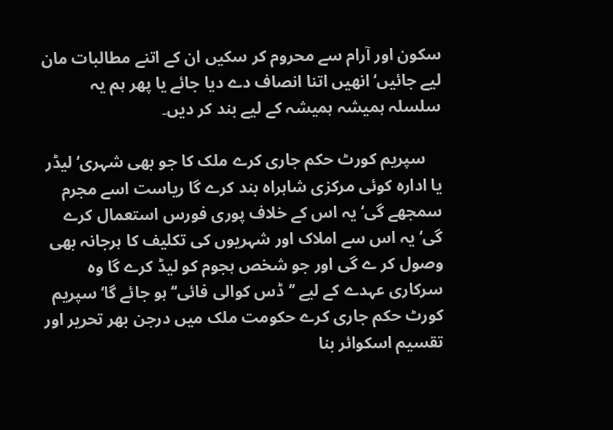سکون اور آرام سے محروم کر سکیں ان کے اتنے مطالبات مان لیے جائیں‘ انھیں اتنا انصاف دے دیا جائے یا پھر ہم یہ سلسلہ ہمیشہ ہمیشہ کے لیے بند کر دیں۔

    سپریم کورٹ حکم جاری کرے ملک کا جو بھی شہری‘ لیڈر یا ادارہ کوئی مرکزی شاہراہ بند کرے گا ریاست اسے مجرم سمجھے گی‘ یہ اس کے خلاف پوری فورس استعمال کرے گی‘ یہ اس سے املاک اور شہریوں کی تکلیف کا ہرجانہ بھی وصول کر ے گی اور جو شخص ہجوم کو لیڈ کرے گا وہ سرکاری عہدے کے لیے ’’ڈس کوالی فائی‘‘ ہو جائے گا‘ سپریم کورٹ حکم جاری کرے حکومت ملک میں درجن بھر تحریر اور تقسیم اسکوائر بنا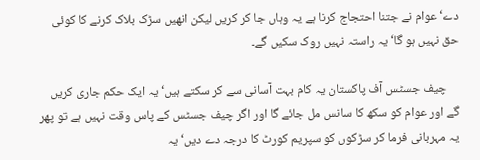دے‘ عوام نے جتنا احتجاج کرنا ہے یہ وہاں جا کر کریں لیکن انھیں سڑک بلاک کرنے کا کوئی حق نہیں ہو گا‘ یہ راستہ نہیں روک سکیں گے۔

    چیف جسٹس آف پاکستان یہ کام بہت آسانی سے کر سکتے ہیں‘ یہ ایک حکم جاری کریں گے اور عوام کو سکھ کا سانس مل جائے گا اور اگر چیف جسٹس کے پاس وقت نہیں ہے تو پھر یہ مہربانی فرما کر سڑکوں کو سپریم کورٹ کا درجہ دے دیں‘ یہ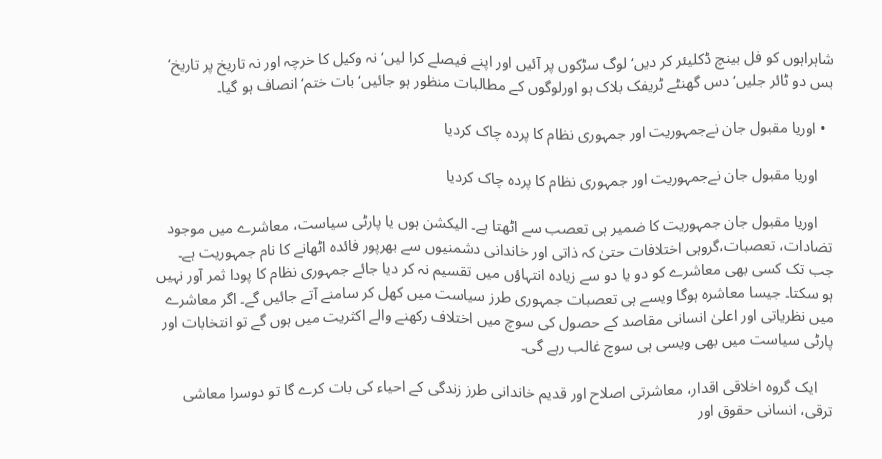شاہراہوں کو فل بینچ ڈکلیئر کر دیں‘ لوگ سڑکوں پر آئیں اور اپنے فیصلے کرا لیں‘ نہ وکیل کا خرچہ اور نہ تاریخ پر تاریخ‘ بس دو ٹائر جلیں‘ دس گھنٹے ٹریفک بلاک ہو اورلوگوں کے مطالبات منظور ہو جائیں‘ بات ختم‘ انصاف ہو گیا۔

  • اوریا مقبول جان نےجمہوریت اور جمہوری نظام کا پردہ چاک کردیا

    اوریا مقبول جان نےجمہوریت اور جمہوری نظام کا پردہ چاک کردیا

    اوریا مقبول جان جمہوریت کا ضمیر ہی تعصب سے اٹھتا ہے۔ الیکشن ہوں یا پارٹی سیاست، معاشرے میں موجود تضادات، تعصبات،گروہی اختلافات حتیٰ کہ ذاتی اور خاندانی دشمنیوں سے بھرپور فائدہ اٹھانے کا نام جمہوریت ہے۔ جب تک کسی بھی معاشرے کو دو یا دو سے زیادہ انتہاؤں میں تقسیم نہ کر دیا جائے جمہوری نظام کا پودا ثمر آور نہیں ہو سکتا۔ جیسا معاشرہ ہوگا ویسے ہی تعصبات جمہوری طرز سیاست میں کھل کر سامنے آتے جائیں گے۔ اگر معاشرے میں نظریاتی اور اعلیٰ انسانی مقاصد کے حصول کی سوچ میں اختلاف رکھنے والے اکثریت میں ہوں گے تو انتخابات اور پارٹی سیاست میں بھی ویسی ہی سوچ غالب رہے گی۔

    ایک گروہ اخلاقی اقدار، معاشرتی اصلاح اور قدیم خاندانی طرز زندگی کے احیاء کی بات کرے گا تو دوسرا معاشی ترقی، انسانی حقوق اور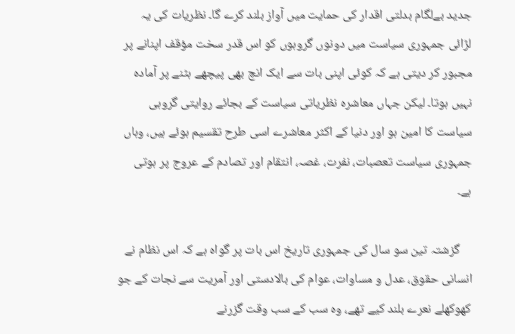جدید بےلگام بدلتی اقدار کی حمایت میں آواز بلند کرے گا۔ نظریات کی یہ لڑائی جمہوری سیاست میں دونوں گروہوں کو اس قدر سخت مؤقف اپنانے پر مجبور کر دیتی ہے کہ کوئی اپنی بات سے ایک انچ بھی پیچھے ہٹنے پر آمادہ نہیں ہوتا۔ لیکن جہاں معاشرہ نظریاتی سیاست کے بجائے روایتی گروہی سیاست کا امین ہو اور دنیا کے اکثر معاشرے اسی طرح تقسیم ہوئے ہیں، وہاں جمہوری سیاست تعصبات، نفرت، غصہ، انتقام اور تصادم کے عروج پر ہوتی ہے۔

    گزشتہ تین سو سال کی جمہوری تاریخ اس بات پر گواہ ہے کہ اس نظام نے انسانی حقوق، عدل و مساوات، عوام کی بالادستی اور آمریت سے نجات کے جو کھوکھلے نعرے بلند کیے تھے، وہ سب کے سب وقت گزرنے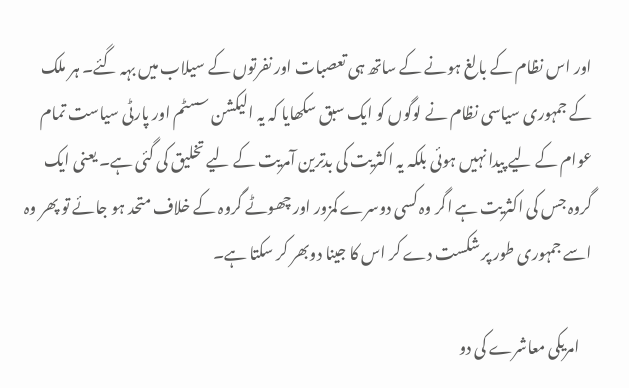اور اس نظام کے بالغ ہونے کے ساتھ ہی تعصبات اور نفرتوں کے سیلاب میں بہہ گئے۔ ہر ملک کے جمہوری سیاسی نظام نے لوگوں کو ایک سبق سکھایا کہ یہ الیکشن سسٹم اور پارٹی سیاست تمام عوام کے لیے پیدا نہیں ہوئی بلکہ یہ اکثریت کی بدترین آمریت کے لیے تخلیق کی گئی ہے۔ یعنی ایک گروہ جس کی اکثریت ہے اگر وہ کسی دوسرے کمزور اور چھوٹے گروہ کے خلاف متحد ہو جائے تو پھر وہ اسے جمہوری طور پر شکست دے کر اس کا جینا دوبھر کر سکتا ہے۔

    امریکی معاشرے کی دو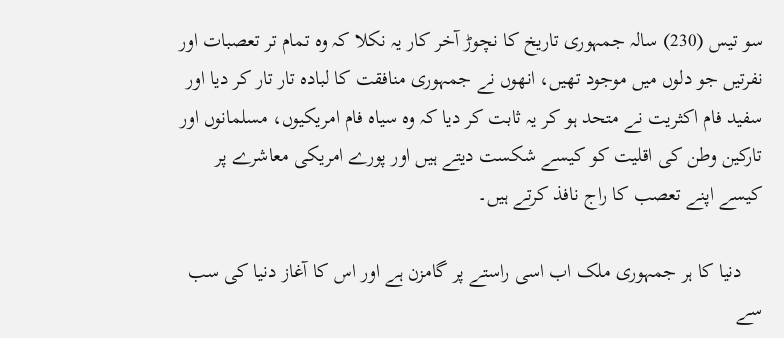سو تیس (230) سالہ جمہوری تاریخ کا نچوڑ آخر کار یہ نکلا کہ وہ تمام تر تعصبات اور نفرتیں جو دلوں میں موجود تھیں، انھوں نے جمہوری منافقت کا لبادہ تار تار کر دیا اور سفید فام اکثریت نے متحد ہو کر یہ ثابت کر دیا کہ وہ سیاہ فام امریکیوں، مسلمانوں اور تارکین وطن کی اقلیت کو کیسے شکست دیتے ہیں اور پورے امریکی معاشرے پر کیسے اپنے تعصب کا راج نافذ کرتے ہیں۔

    دنیا کا ہر جمہوری ملک اب اسی راستے پر گامزن ہے اور اس کا آغاز دنیا کی سب سے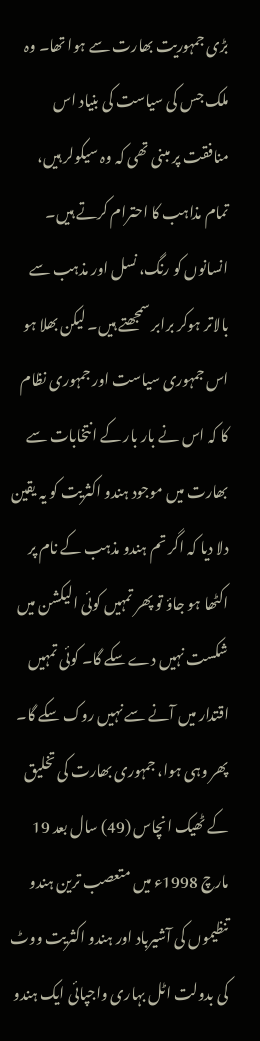بڑی جمہوریت بھارت سے ہوا تھا۔ وہ ملک جس کی سیاست کی بنیاد اس منافقت پر مبنی تھی کہ وہ سیکولر ہیں، تمام مذاہب کا احترام کرتے ہیں۔ انسانوں کو رنگ، نسل اور مذہب سے بالاتر ہوکر برابر سمجھتے ہیں۔ لیکن بھلا ہو اس جمہوری سیاست اور جمہوری نظام کا کہ اس نے بار بار کے انتخابات سے بھارت میں موجود ہندو اکثریت کو یہ یقین دلا دیا کہ اگر تم ہندو مذہب کے نام پر اکٹھا ہو جاؤ تو پھر تمہیں کوئی الیکشن میں شکست نہیں دے سکے گا۔ کوئی تمہیں اقتدار میں آنے سے نہیں روک سکے گا۔ پھر وہی ہوا، جمہوری بھارت کی تخلیق کے ٹھیک انچاس (49) سال بعد 19 مارچ 1998ء میں متعصب ترین ہندو تنظیموں کی آشیرباد اور ہندو اکثریت ووٹ کی بدولت اٹل بہاری واجپائی ایک ہندو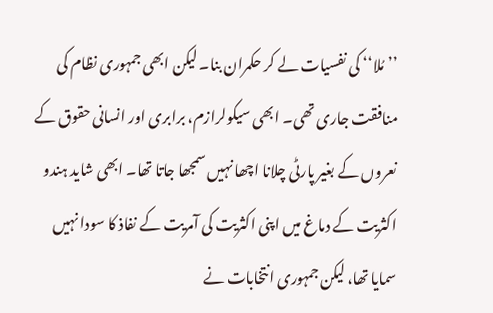’’مُلا‘‘ کی نفسیات لے کر حکمران بنا۔ لیکن ابھی جمہوری نظام کی منافقت جاری تھی۔ ابھی سیکولرازم، برابری اور انسانی حقوق کے نعروں کے بغیر پارٹی چلانا اچھا نہیں سمجھا جاتا تھا۔ ابھی شاید ہندو اکثریت کے دماغ میں اپنی اکثریت کی آمریت کے نفاذ کا سودا نہیں سمایا تھا، لیکن جمہوری انتخابات نے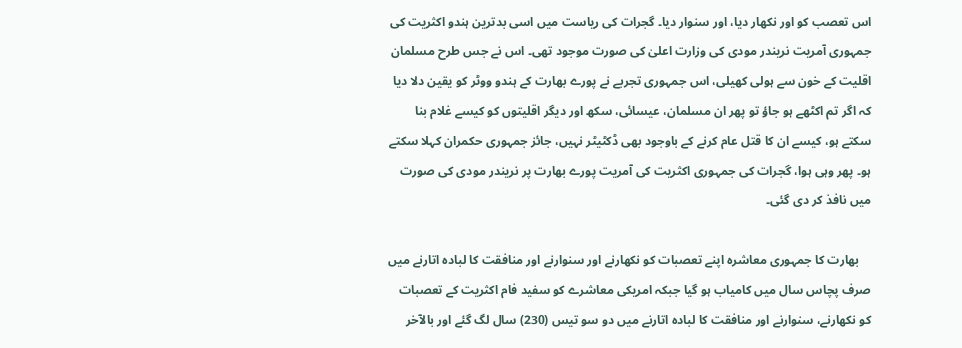اس تعصب کو اور نکھار دیا، اور سنوار دیا۔ گجرات کی ریاست میں اسی بدترین ہندو اکثریت کی جمہوری آمریت نریندر مودی کی وزارت اعلیٰ کی صورت موجود تھی۔ اس نے جس طرح مسلمان اقلیت کے خون سے ہولی کھیلی، اس جمہوری تجربے نے پورے بھارت کے ہندو ووٹر کو یقین دلا دیا کہ اگر تم اکٹھے ہو جاؤ تو پھر ان مسلمان، عیسائی، سکھ اور دیگر اقلیتوں کو کیسے غلام بنا سکتے ہو، کیسے ان کا قتل عام کرنے کے باوجود بھی ڈکٹیٹر نہیں، جائز جمہوری حکمران کہلا سکتے ہو۔ پھر وہی ہوا، گجرات کی جمہوری اکثریت کی آمریت پورے بھارت پر نریندر مودی کی صورت میں نافذ کر دی گئی۔

    بھارت کا جمہوری معاشرہ اپنے تعصبات کو نکھارنے اور سنوارنے اور منافقت کا لبادہ اتارنے میں صرف پچاس سال میں کامیاب ہو گیا جبکہ امریکی معاشرے کو سفید فام اکثریت کے تعصبات کو نکھارنے، سنوارنے اور منافقت کا لبادہ اتارنے میں دو سو تیس (230) سال لگ گئے اور بالآخر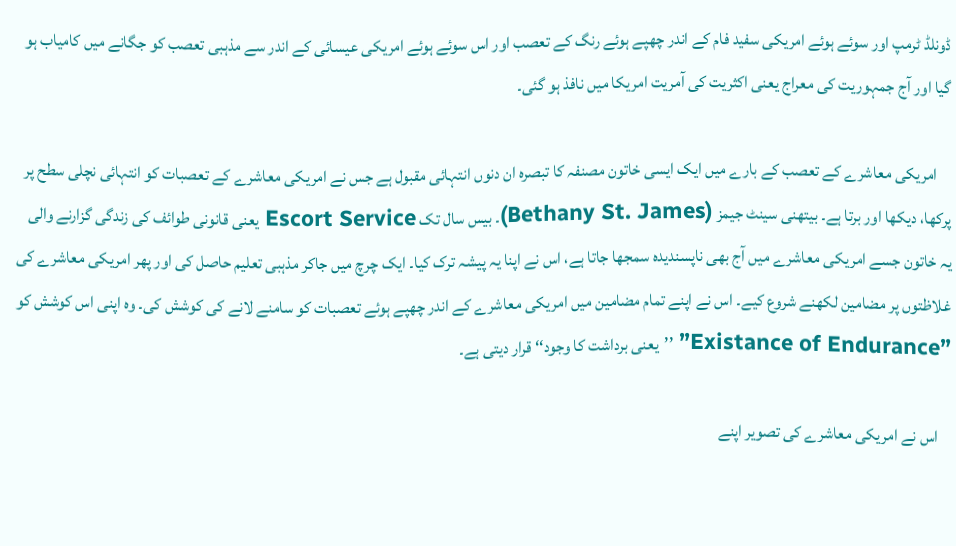ڈونلڈ ٹرمپ اور سوئے ہوئے امریکی سفید فام کے اندر چھپے ہوئے رنگ کے تعصب اور اس سوئے ہوئے امریکی عیسائی کے اندر سے مذہبی تعصب کو جگانے میں کامیاب ہو گیا اور آج جمہوریت کی معراج یعنی اکثریت کی آمریت امریکا میں نافذ ہو گئی۔

    امریکی معاشرے کے تعصب کے بارے میں ایک ایسی خاتون مصنفہ کا تبصرہ ان دنوں انتہائی مقبول ہے جس نے امریکی معاشرے کے تعصبات کو انتہائی نچلی سطح پر  پرکھا، دیکھا اور برتا ہے۔ بیتھنی سینٹ جیمز (Bethany St. James)۔ بیس سال تک Escort Service یعنی قانونی طوائف کی زندگی گزارنے والی یہ خاتون جسے امریکی معاشرے میں آج بھی ناپسندیدہ سمجھا جاتا ہے، اس نے اپنا یہ پیشہ ترک کیا۔ ایک چرچ میں جاکر مذہبی تعلیم حاصل کی اور پھر امریکی معاشرے کی غلاظتوں پر مضامین لکھنے شروع کیے۔ اس نے اپنے تمام مضامین میں امریکی معاشرے کے اندر چھپے ہوئے تعصبات کو سامنے لانے کی کوشش کی۔ وہ اپنی اس کوشش کو ”Existance of Endurance” ’’یعنی برداشت کا وجود‘‘ قرار دیتی ہے۔

    اس نے امریکی معاشرے کی تصویر اپنے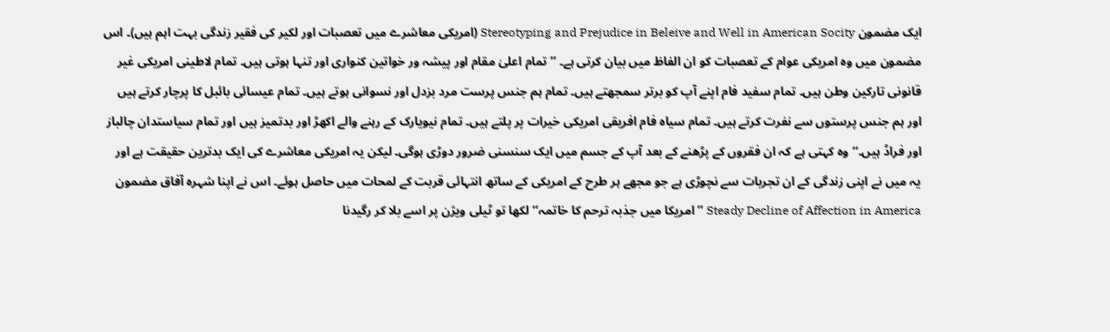ایک مضمون Stereotyping and Prejudice in Beleive and Well in American Socity (امریکی معاشرے میں تعصبات اور لکیر کی فقیر زندگی بہت اہم ہیں)۔ اس مضمون میں وہ امریکی عوام کے تعصبات کو ان الفاظ میں بیان کرتی ہے۔ ’’تمام اعلیٰ مقام اور پیشہ ور خواتین کنواری اور تنہا ہوتی ہیں۔ تمام لاطینی امریکی غیر قانونی تارکین وطن ہیں۔ تمام سفید فام اپنے آپ کو برتر سمجھتے ہیں۔ تمام ہم جنس پرست مرد بزدل اور نسوانی ہوتے ہیں۔ تمام عیسائی بائبل کا پرچار کرتے ہیں اور ہم جنس پرستوں سے نفرت کرتے ہیں۔ تمام سیاہ فام افریقی امریکی خیرات پر پلتے ہیں۔ تمام نیویارک کے رہنے والے اکھڑ اور بدتمیز ہیں اور تمام سیاستدان چالباز اور فراڈ ہیں۔‘‘ وہ کہتی ہے کہ ان فقروں کے پڑھنے کے بعد آپ کے جسم میں ایک سنسنی ضرور دوڑی ہوگی۔ لیکن یہ امریکی معاشرے کی ایک بدترین حقیقت ہے اور یہ میں نے اپنی زندگی کے ان تجربات سے نچوڑی ہے جو مجھے ہر طرح کے امریکی کے ساتھ انتہائی قربت کے لمحات میں حاصل ہوئے۔ اس نے اپنا شہرہ آفاق مضمون Steady Decline of Affection in America ’’امریکا میں جذبہ ترحم کا خاتمہ‘‘ لکھا تو ٹیلی ویژن پر اسے بلا کر رگیدنا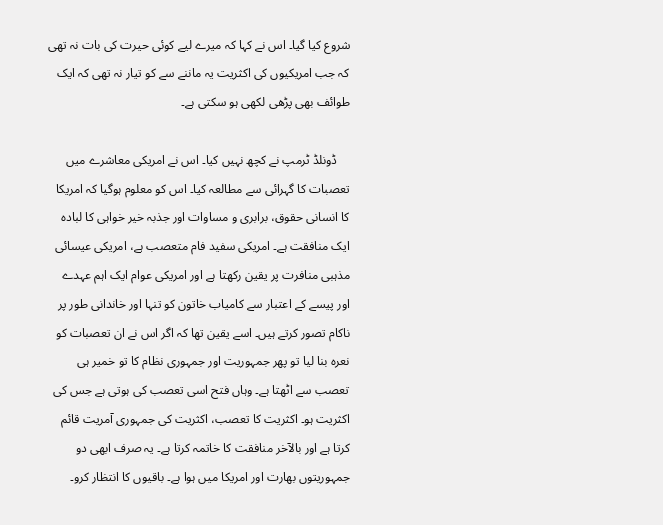شروع کیا گیا۔ اس نے کہا کہ میرے لیے کوئی حیرت کی بات نہ تھی کہ جب امریکیوں کی اکثریت یہ ماننے سے کو تیار نہ تھی کہ ایک طوائف بھی پڑھی لکھی ہو سکتی ہے۔

    ڈونلڈ ٹرمپ نے کچھ نہیں کیا۔ اس نے امریکی معاشرے میں تعصبات کا گہرائی سے مطالعہ کیا۔ اس کو معلوم ہوگیا کہ امریکا کا انسانی حقوق، برابری و مساوات اور جذبہ خیر خواہی کا لبادہ ایک منافقت ہے۔ امریکی سفید فام متعصب ہے، امریکی عیسائی مذہبی منافرت پر یقین رکھتا ہے اور امریکی عوام ایک اہم عہدے اور پیسے کے اعتبار سے کامیاب خاتون کو تنہا اور خاندانی طور پر ناکام تصور کرتے ہیں۔ اسے یقین تھا کہ اگر اس نے ان تعصبات کو نعرہ بنا لیا تو پھر جمہوریت اور جمہوری نظام کا تو خمیر ہی تعصب سے اٹھتا ہے۔ وہاں فتح اسی تعصب کی ہوتی ہے جس کی اکثریت ہو۔ اکثریت کا تعصب، اکثریت کی جمہوری آمریت قائم کرتا ہے اور بالآخر منافقت کا خاتمہ کرتا ہے۔ یہ صرف ابھی دو جمہوریتوں بھارت اور امریکا میں ہوا ہے۔ باقیوں کا انتظار کرو۔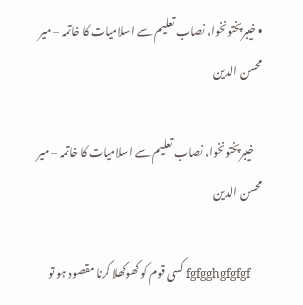• خیبرپختونخوا، نصاب تعلیم سے اسلامیات کا خاتمہ – میر محسن الدین

    خیبرپختونخوا، نصاب تعلیم سے اسلامیات کا خاتمہ – میر محسن الدین

    fgfgghgfgfgf کسی قوم کو کھوکھلا کرنا مقصود ہو تو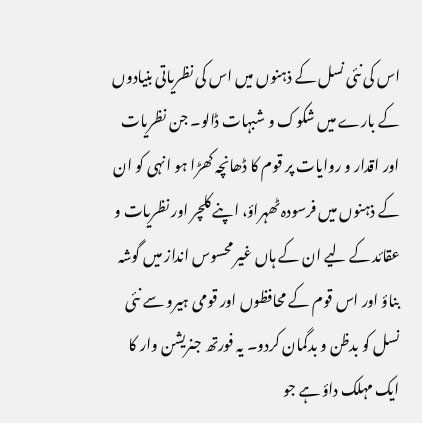اس کی نئی نسل کے ذہنوں میں اس کی نظریاتی بنیادوں کے بارے میں شکوک و شبہات ڈالو۔ جن نظریات اور اقدار و روایات پر قوم کا ڈھانچہ کھڑا ہو انہی کو ان کے ذہنوں میں فرسودہ ٹھہراؤ، اپنے کلچر اور نظریات و عقائد کے لیے ان کے ہاں غیر محسوس انداز میں گوشہ بناؤ اور اس قوم کے محافظوں اور قومی ہیرو سے نئی نسل کو بدظن و بدگمان کردو۔ یہ فورتھ جنریشن وار کا ایک مہلک داؤ ہے جو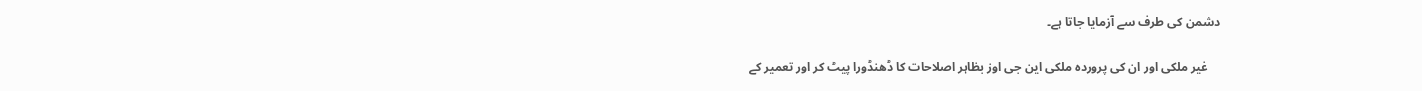دشمن کی طرف سے آزمایا جاتا ہے۔

    غیر ملکی اور ان کی پروردہ ملکی این جی اوز بظاہر اصلاحات کا ڈھنڈورا پیٹ کر اور تعمیر کے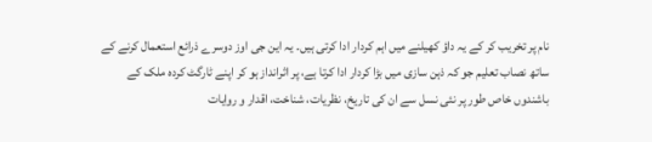نام پر تخریب کر کے یہ داؤ کھیلنے میں اہم کردار ادا کرتی ہیں۔ یہ این جی اوز دوسرے ذرائع استعمال کرنے کے ساتھ نصاب تعلیم جو کہ ذہن سازی میں بڑا کردار ادا کرتا ہے، پر اثرانداز ہو کر اپنے ٹارگٹ کردہ ملک کے باشندوں خاص طور پر نئی نسل سے ان کی تاریخ، نظریات، شناخت، اقدار و روایات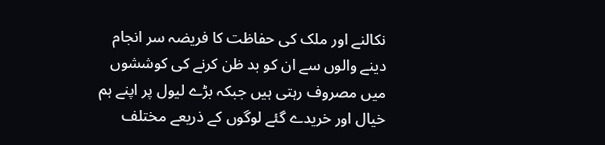نکالنے اور ملک کی حفاظت کا فریضہ سر انجام دینے والوں سے ان کو بد ظن کرنے کی کوششوں میں مصروف رہتی ہیں جبکہ بڑے لیول پر اپنے ہم خیال اور خریدے گئے لوگوں کے ذریعے مختلف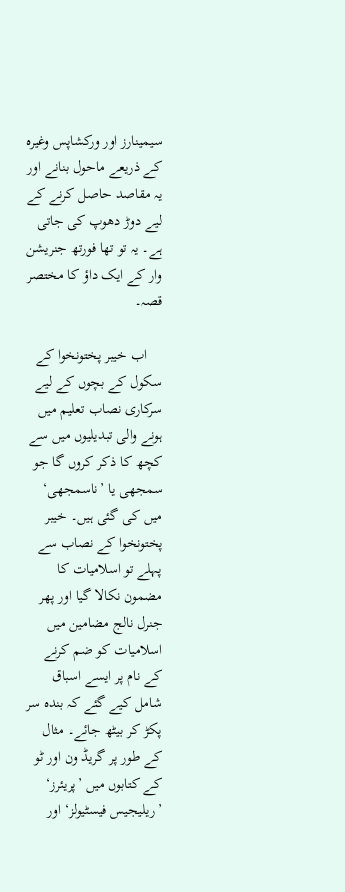سیمینارز اور ورکشاپس وغیرہ کے ذریعے ماحول بنانے اور یہ مقاصد حاصل کرنے کے لیے دوڑ دھوپ کی جاتی ہے۔ یہ تو تھا فورتھ جنریشن وار کے ایک داؤ کا مختصر قصہ۔

    اب خیبر پختونخوا کے سکول کے بچوں کے لیے سرکاری نصاب تعلیم میں ہونے والی تبدیلیوں میں سے کچھ کا ذکر کروں گا جو سمجھی یا ’ناسمجھی‘ میں کی گئی ہیں۔ خیبر پختونخوا کے نصاب سے پہلے تو اسلامیات کا مضمون نکالا گیا اور پھر جنرل نالج مضامین میں اسلامیات کو ضم کرنے کے نام پر ایسے اسباق شامل کیے گئے کہ بندہ سر پکڑ کر بیٹھ جائے۔ مثال کے طور پر گریڈ ون اور ٹو کے کتابوں میں ’پریئرز‘ ’ریلیجیس فیسٹیولز‘ اور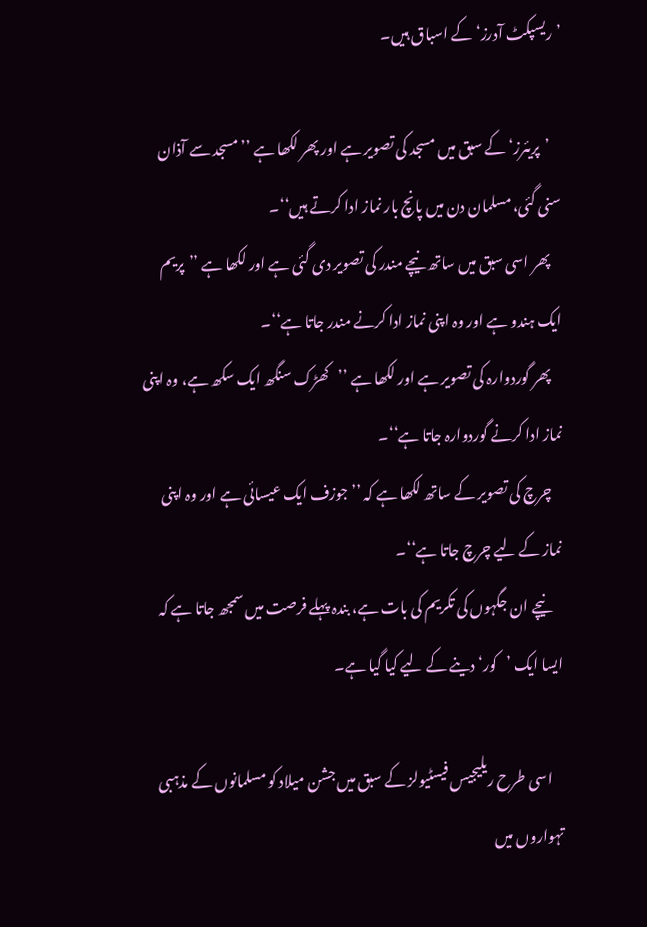’ریسپکٹ آدرز‘ کے اسباق ہیں۔

    ’پریئرز‘ کے سبق میں مسجد کی تصویر ہے اور پھر لکھا ہے ’’مسجد سے آذان سنی گئی، مسلمان دن میں پانچ بار نماز ادا کرتے ہیں‘‘۔
    پھر اسی سبق میں ساتھ نیچے مندر کی تصویر دی گئی ہے اور لکھا ہے ’’پریم ایک ہندو ہے اور وہ اپنی نماز ادا کرنے مندر جاتا ہے‘‘۔
    پھر گوردوارہ کی تصویر ہے اور لکھا ہے ’’کھڑک سنگھ ایک سکھ ہے، وہ اپنی نماز ادا کرنے گوردوارہ جاتا ہے‘‘۔
    چرچ کی تصویر کے ساتھ لکھا ہے کہ ’’جوزف ایک عیسائی ہے اور وہ اپنی نماز کے لیے چرچ جاتا ہے‘‘۔
    نیچے ان جگہوں کی تکریم کی بات ہے، بندہ پہلے فرصت میں سمجھ جاتا ہے کہ ایسا ایک ’کور‘ دینے کے لیے کیا گیا ہے۔

    اسی طرح ریلیجیس فیسٹیولز کے سبق میں جشن میلاد کو مسلمانوں کے مذہبی تہواروں میں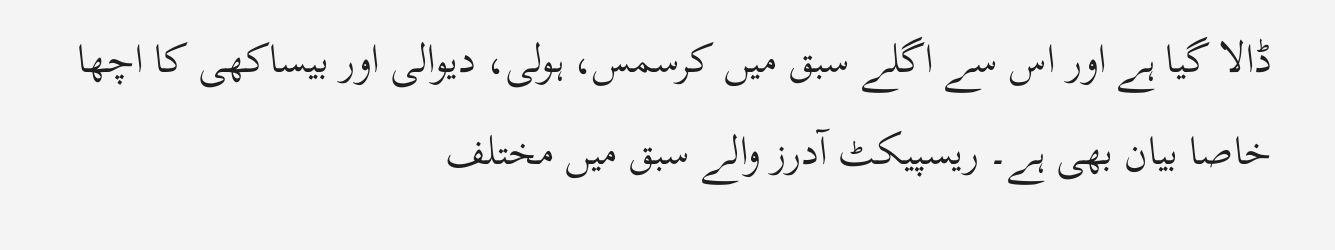ڈالا گیا ہے اور اس سے اگلے سبق میں کرسمس، ہولی، دیوالی اور بیساکھی کا اچھا خاصا بیان بھی ہے۔ ریسپیکٹ آدرز والے سبق میں مختلف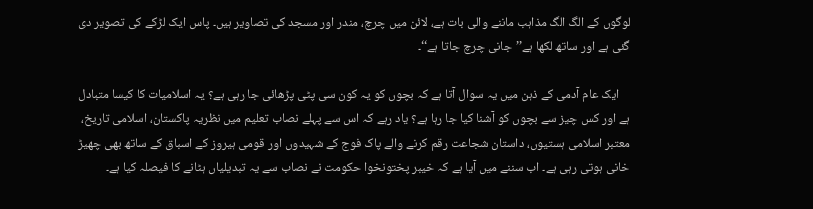لوگوں کے الگ الگ مذاہب ماننے والی بات ہے، لائن میں چرچ، مندر اور مسجد کی تصاویر ہیں۔ پاس ایک لڑکے کی تصویر دی گئی ہے اور ساتھ لکھا ہے’’جانی چرچ جاتا ہے‘‘۔

    ایک عام آدمی کے ذہن میں یہ سوال آتا ہے کہ بچوں کو یہ کون سی پٹی پڑھائی جا رہی ہے؟ یہ اسلامیات کا کیسا متبادل ہے اور کس چیز سے بچوں کو آشنا کیا جا رہا ہے؟ یاد رہے کہ اس سے پہلے نصاب تعلیم میں نظریہ پاکستان، اسلامی تاریخ، معتبر اسلامی ہستیوں، داستان شجاعت رقم کرنے والے پاک فوج کے شہیدوں اور قومی ہیروز کے اسباق کے ساتھ بھی چھیڑ خانی ہوتی رہی ہے۔ اب سننے میں آیا ہے کہ خیبر پختونخوا حکومت نے نصاب سے یہ تبدیلیاں ہٹانے کا فیصلہ کیا ہے۔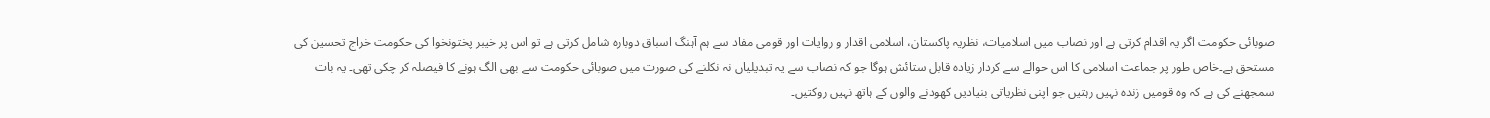صوبائی حکومت اگر یہ اقدام کرتی ہے اور نصاب میں اسلامیات، نظریہ پاکستان، اسلامی اقدار و روایات اور قومی مفاد سے ہم آہنگ اسباق دوبارہ شامل کرتی ہے تو اس پر خیبر پختونخوا کی حکومت خراج تحسین کی مستحق ہے۔خاص طور پر جماعت اسلامی کا اس حوالے سے کردار زیادہ قابل ستائش ہوگا جو کہ نصاب سے یہ تبدیلیاں نہ نکلنے کی صورت میں صوبائی حکومت سے بھی الگ ہونے کا فیصلہ کر چکی تھی۔ یہ بات سمجھنے کی ہے کہ وہ قومیں زندہ نہیں رہتیں جو اپنی نظریاتی بنیادیں کھودنے والوں کے ہاتھ نہیں روکتیں۔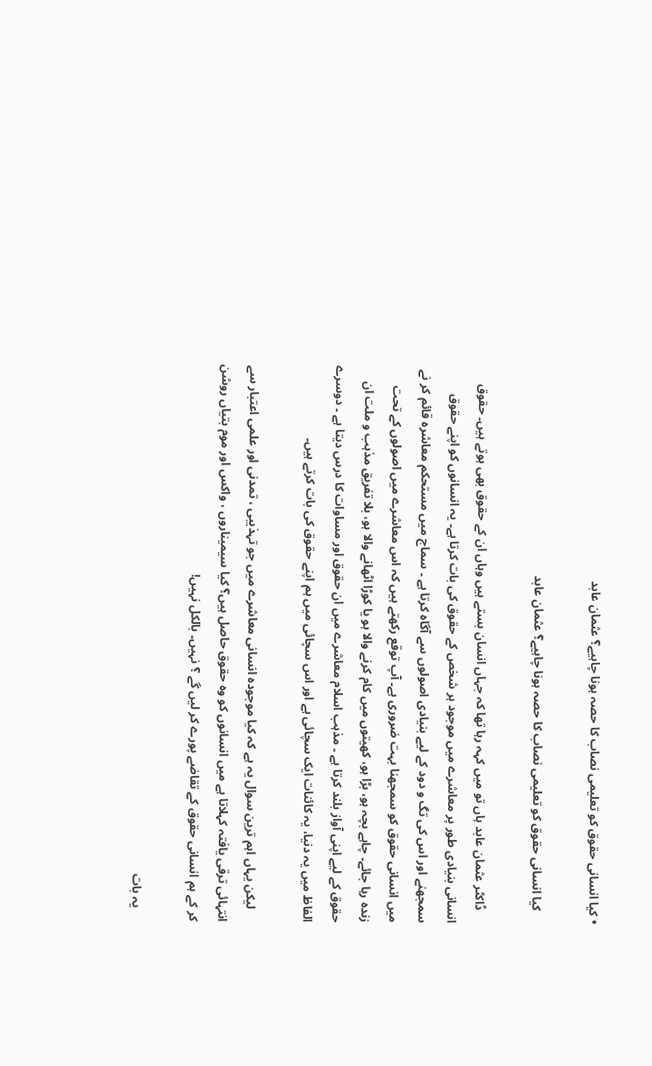• کیا انسانی حقوق کو تعلیمی نصاب کا حصہ ہونا چاہیے؟ عثمان عابد

    کیا انسانی حقوق کو تعلیمی نصاب کا حصہ ہونا چاہیے؟ عثمان عابد

    ڈاکٹر عثمان عابد ہاں تو میں کہہ رہا تھا کہ جہاں انسان بستے ہیں وہاں ان کے حقوق بھی ہوتے ہیں۔ حقوق انسانی بنیادی طور پر معاشرے میں موجود ہر شخص کے حقوق کی بات کرتا ہے۔ یہ انسانوں کو اپنے حقوق سمجھنے اور اس کی تگ و دود کے لیے بنیادی اصولوں سے آگاہ کرتا ہے ۔ سماج میں مستحکم معاشرہ قائم کر نے میں انسانی حقوق کو سمجھنا بہت ضروری ہے۔ آپ توقع رکھتے ہیں کہ اس معاشرے میں اصولوں کے تحت زندہ رہا جائے۔ چاہے بچہ ہو، بڑا ہو، کھیتوں میں کام کرنے والا ہو یا کوڑا اٹھانے والا ہو، بلا تفریق مذہب و ملت ان حقوق کے لیے اپنی آواز بلند کرتا ہے ۔ مذہب اسلام معاشرے میں ان حقوق اور مساوات کا درس دیتا ہے ۔ دوسرے الفاظ میں یہ دنیا، یہ کائنات ایک سچائی ہے اور اس سچائی میں ہم اپنے حقوق کی بات کرتے ہیں۔

    لیکن یہاں اہم ترین سوال یہ ہے کہ کیا موجودہ انسانی معاشرے میں جو تہذیبی ، تمدنی اور علمی اعتبار سے انتہائی ترقی یافتہ کہلاتا ہے میں انسانوں کو وہ حقوق حاصل ہیں؟ کیا سیمیناروں ، واکس اور موم بتیاں روشن کر کے ہم انسانی حقوق کے تقاضے پورے کر لیں گے ؟ نہیں۔ بالکل نہیں!

    یہ بات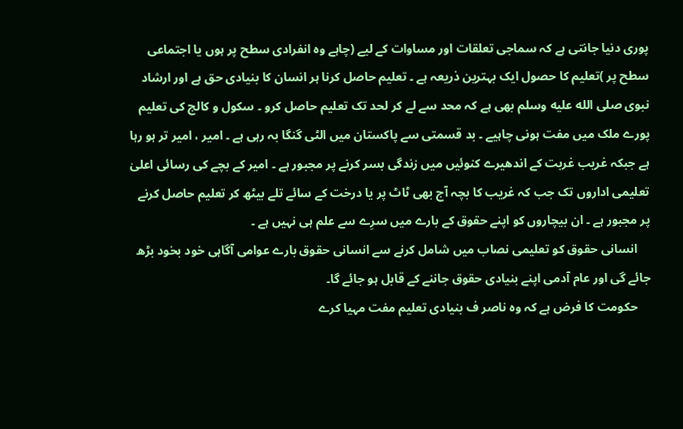پوری دنیا جانتی ہے کہ سماجی تعلقات اور مساوات کے لیے (چاہے وہ انفرادی سطح پر ہوں یا اجتماعی سطح پر )تعلیم کا حصول ایک بہترین ذریعہ ہے ۔ تعلیم حاصل کرنا ہر انسان کا بنیادی حق ہے اور ارشاد نبوی صلى الله عليه وسلم بھی ہے کہ محد سے لے کر لحد تک تعلیم حاصل کرو ۔ سکول و کالج کی تعلیم پورے ملک میں مفت ہونی چاہیے ۔ بد قسمتی سے پاکستان میں الٹی گنگا بہ رہی ہے ۔ امیر ، امیر تر ہو رہا ہے جبکہ غریب غربت کے اندھیرے کنوئیں میں زندگی بسر کرنے پر مجبور ہے ۔ امیر کے بچے کی رسائی اعلیٰ تعلیمی اداروں تک جب کہ غریب کا بچہ آج بھی ٹاٹ پر یا درخت کے سائے تلے بیٹھ کر تعلیم حاصل کرنے پر مجبور ہے ۔ ان بیچاروں کو اپنے حقوق کے بارے میں سرِے سے علم ہی نہیں ہے ۔
    انسانی حقوق کو تعلیمی نصاب میں شامل کرنے سے انسانی حقوق بارے عوامی آگاہی خود بخود بڑھ جائے گی اور عام آدمی اپنے بنیادی حقوق جاننے کے قابل ہو جائے گا۔
    حکومت کا فرض ہے کہ وہ ناصر ف بنیادی تعلیم مفت مہیا کرے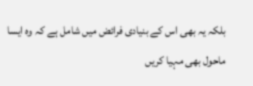بلکہ یہ بھی اس کے بنیادی فرائض میں شامل ہے کہ وہ ایسا ماحول بھی مہیا کریں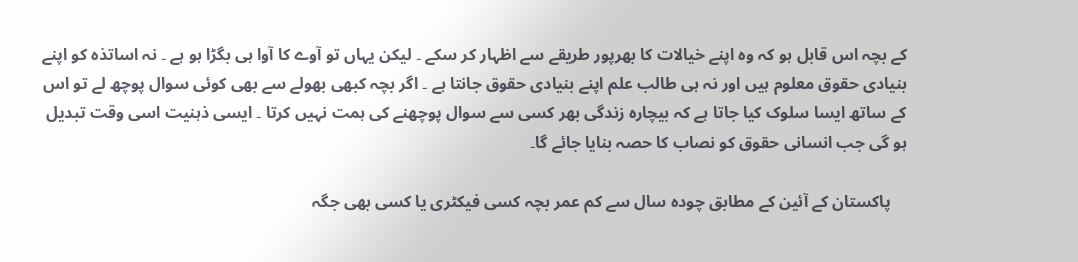کے بچہ اس قابل ہو کہ وہ اپنے خیالات کا بھرپور طریقے سے اظہار کر سکے ۔ لیکن یہاں تو آوے کا آوا ہی بگڑا ہو ہے ۔ نہ اساتذہ کو اپنے بنیادی حقوق معلوم ہیں اور نہ ہی طالب علم اپنے بنیادی حقوق جانتا ہے ۔ اگر بچہ کبھی بھولے سے بھی کوئی سوال پوچھ لے تو اس کے ساتھ ایسا سلوک کیا جاتا ہے کہ بیچارہ زندگی بھر کسی سے سوال پوچھنے کی ہمت نہیں کرتا ۔ ایسی ذہنیت اسی وقت تبدیل ہو گی جب انسانی حقوق کو نصاب کا حصہ بنایا جائے گا۔

    پاکستان کے آئین کے مطابق چودہ سال سے کم عمر بچہ کسی فیکٹری یا کسی بھی جگہ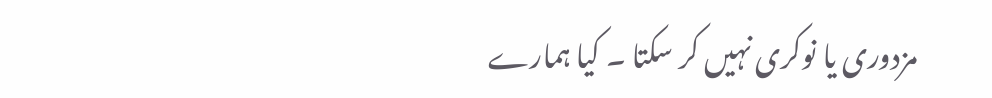مزدوری یا نوکری نہیں کر سکتا ۔ کیا ہمارے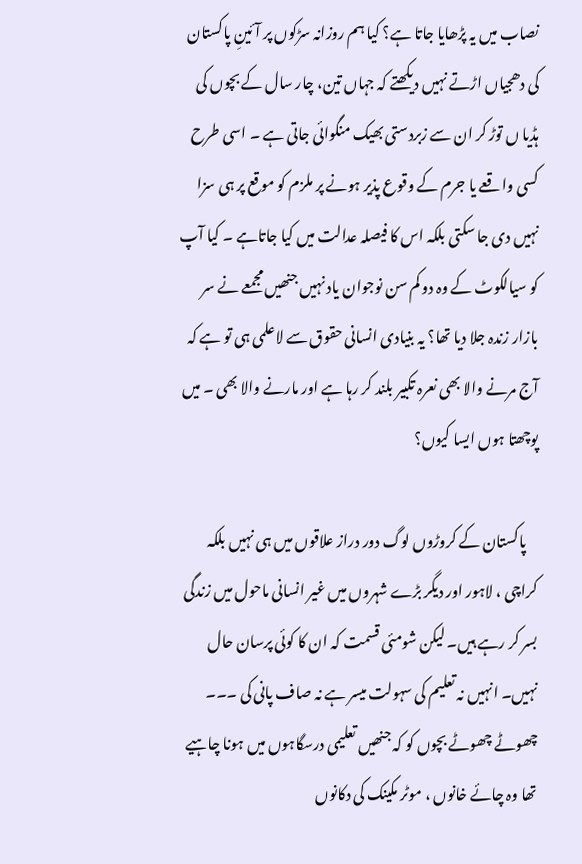نصاب میں یہ پڑھایا جاتا ہے؟ کیا ہم روزانہ سڑکوں پر آئینِ پاکستان کی دھجیاں اڑتے نہیں دیکھتے کہ جہاں تین، چار سال کے بچوں کی ہڈیا ں توڑ کر ان سے زبردستی بھیک منگوائی جاتی ہے ۔ اسی طرح کسی واقعے یا جرم کے وقوع پذیر ہونے پر ملزم کو موقع پر ہی سزا نہیں دی جا سکتی بلکہ اس کا فیصلہ عدالت میں کیا جاتاہے ۔ کیا آپ کو سیالکوٹ کے وہ دو کم سن نوجوان یاد نہیں جنھیں مجمعے نے سر بازار زندہ جلا دیا تھا؟ یہ بنیادی انسانی حقوق سے لاعلمی ہی تو ہے کہ آج مرنے والا بھی نعرہ تکبیر بلند کر رہا ہے اور مارنے والا بھی ۔ میں پوچھتا ہوں ایسا کیوں؟

    پاکستان کے کروڑوں لوگ دور دراز علاقوں میں ہی نہیں بلکہ کراچی ، لاہور اور دیگر بڑے شہروں میں غیر انسانی ماحول میں زندگی بسر کر رہے ہیں۔ لیکن شومئی قسمت کہ ان کا کوئی پرسان حال نہیں۔ انہیں نہ تعلیم کی سہولت میسر ہے نہ صاف پانی کی ۔۔۔ چھوٹے چھوٹے بچوں کو کہ جنھیں تعلیمی درسگاہوں میں ہونا چاہیے تھا وہ چائے خانوں ، موٹر مکینک کی دکانوں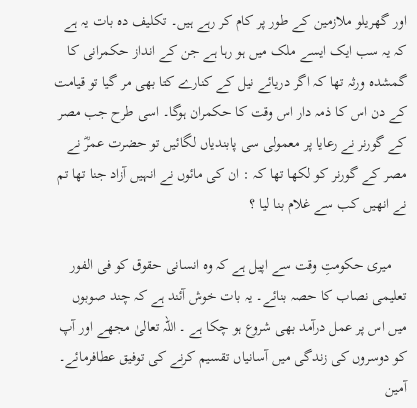اور گھریلو ملازمین کے طور پر کام کر رہے ہیں۔ تکلیف دہ بات یہ ہے کہ یہ سب ایک ایسے ملک میں ہو رہا ہے جن کے انداز حکمرانی کا گمشدہ ورثہ تھا کہ اگر دریائے نیل کے کنارے کتا بھی مر گیا تو قیامت کے دن اس کا ذمہ دار اس وقت کا حکمران ہوگا۔ اسی طرح جب مصر کے گورنر نے رعایا پر معمولی سی پابندیاں لگائیں تو حضرت عمرؓ نے مصر کے گورنر کو لکھا تھا کہ : ان کی مائوں نے انہیں آزاد جنا تھا تم نے انھیں کب سے غلام بنا لیا ؟

    میری حکومتِ وقت سے اپیل ہے کہ وہ انسانی حقوق کو فی الفور تعلیمی نصاب کا حصہ بنائے۔ یہ بات خوش آئند ہے کہ چند صوبوں میں اس پر عمل درآمد بھی شروع ہو چکا ہے ۔ اللہ تعالیٰ مجھے اور آپ کو دوسروں کی زندگی میں آسانیاں تقسیم کرنے کی توفیق عطافرمائے۔ آمین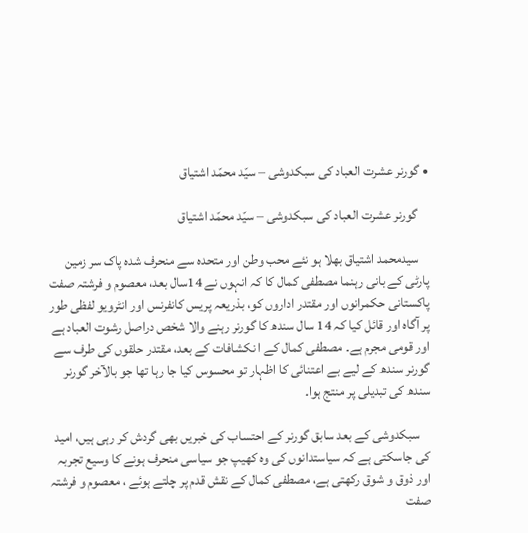• گورنر عشرت العباد کی سبکدوشی – سیّد محمّد اشتیاق

    گورنر عشرت العباد کی سبکدوشی – سیّد محمّد اشتیاق

    سیدمحمد اشتیاق بھلا ہو نئے محب وطن اور متحدہ سے منحرف شدہ پاک سر زمین پارٹی کے بانی رہنما مصطفی کمال کا کہ انہوں نے 14سال بعد، معصوم و فرشتہ صفت پاکستانی حکمرانوں اور مقتدر اداروں کو، بذریعہ پریس کانفرنس اور انٹرویو لفظی طور پر آگاہ اور قائل کیا کہ 14 سال سندھ کا گورنر رہنے والا شخص دراصل رشوت العباد ہے اور قومی مجرم ہے۔ مصطفی کمال کے ا نکشافات کے بعد، مقتدر حلقوں کی طرف سے گورنر سندھ کے لیے بے اعتنائی کا اظہار تو محسوس کیا جا رہا تھا جو بالآخر گورنر سندھ کی تبدیلی پر منتج ہوا۔

    سبکدوشی کے بعد سابق گورنر کے احتساب کی خبریں بھی گردش کر رہی ہیں، امید کی جاسکتی ہے کہ سیاستدانوں کی وہ کھیپ جو سیاسی منحرف ہونے کا وسیع تجربہ اور ذوق و شوق رکھتی ہے، مصطفی کمال کے نقش قدم پر چلتے ہوئے ، معصوم و فرشتہ صفت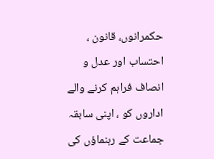حکمرانوں، قانون ، احتساب اور عدل و انصاف فراہم کرنے والے اداروں کو ، اپنی سابقہ جماعت کے رہنماؤں کی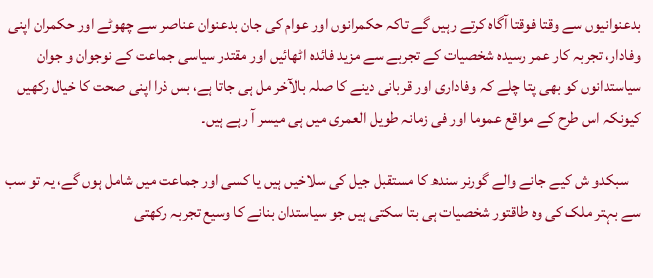بدعنوانیوں سے وقتا فوقتا آگاہ کرتے رہیں گے تاکہ حکمرانوں اور عوام کی جان بدعنوان عناصر سے چھوٹے اور حکمران اپنی وفادار، تجربہ کار عمر رسیدہ شخصیات کے تجربے سے مزید فائدہ اٹھائیں اور مقتدر سیاسی جماعت کے نوجوان و جوان سیاستدانوں کو بھی پتا چلے کہ وفاداری اور قربانی دینے کا صلہ بالآخر مل ہی جاتا ہے، بس ذرا اپنی صحت کا خیال رکھیں کیونکہ اس طرح کے مواقع عموما اور فی زمانہ طویل العمری میں ہی میسر آ رہے ہیں۔

    سبکدو ش کیے جانے والے گورنر سندھ کا مستقبل جیل کی سلاخیں ہیں یا کسی اور جماعت میں شامل ہوں گے، یہ تو سب سے بہتر ملک کی وہ طاقتور شخصیات ہی بتا سکتی ہیں جو سیاستدان بنانے کا وسیع تجربہ رکھتی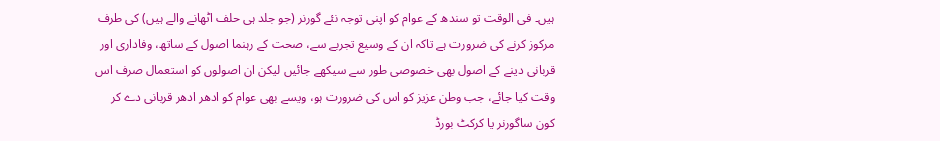ہیں۔ فی الوقت تو سندھ کے عوام کو اپنی توجہ نئے گورنر (جو جلد ہی حلف اٹھانے والے ہیں) کی طرف مرکوز کرنے کی ضرورت ہے تاکہ ان کے وسیع تجربے سے، صحت کے رہنما اصول کے ساتھ، وفاداری اور قربانی دینے کے اصول بھی خصوصی طور سے سیکھے جائیں لیکن ان اصولوں کو استعمال صرف اس وقت کیا جائے، جب وطن عزیز کو اس کی ضرورت ہو، ویسے بھی عوام کو ادھر ادھر قربانی دے کر کون ساگورنر یا کرکٹ بورڈ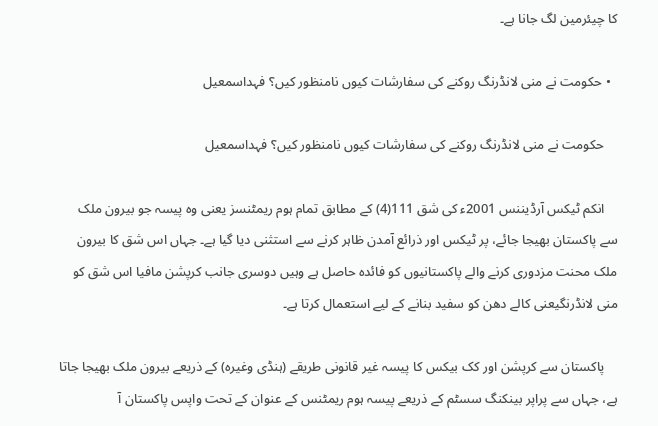کا چیئرمین لگ جانا ہے۔

  • حکومت نے منی لانڈرنگ روکنے کی سفارشات کیوں نامنظور کیں؟ فہداسمعیل

    حکومت نے منی لانڈرنگ روکنے کی سفارشات کیوں نامنظور کیں؟ فہداسمعیل

    انکم ٹیکس آرڈیننس 2001ء کی شق 111(4) کے مطابق تمام ہوم ریمٹنسز یعنی وہ پیسہ جو بیرون ملک سے پاکستان بھیجا جائے، پر ٹیکس اور ذرائع آمدن ظاہر کرنے سے استثنی دیا گیا ہے۔ جہاں اس شق کا بیرون ملک محنت مزدوری کرنے والے پاکستانیوں کو فائدہ حاصل ہے وہیں دوسری جانب کرپشن مافیا اس شق کو منی لانڈرنگیعنی کالے دھن کو سفید بنانے کے لیے استعمال کرتا ہے۔

    پاکستان سے کرپشن اور کک بیکس کا پیسہ غیر قانونی طریقے (ہنڈی وغیرہ) کے ذریعے بیرون ملک بھیجا جاتا ہے، جہاں سے پراپر بینکنگ سسٹم کے ذریعے پیسہ ہوم ریمٹنس کے عنوان کے تحت واپس پاکستان آ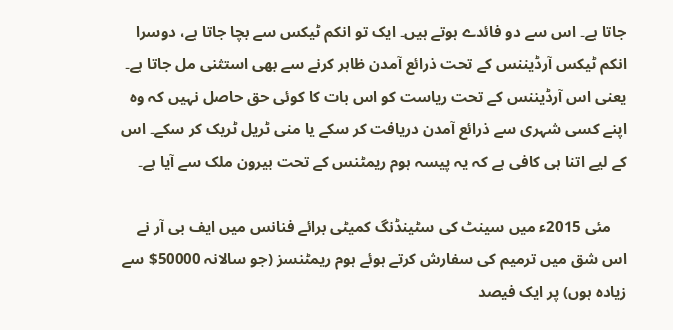جاتا ہے۔ اس سے دو فائدے ہوتے ہیں۔ ایک تو انکم ٹیکس سے بچا جاتا ہے، دوسرا انکم ٹیکس آرڈیننس کے تحت ذرائع آمدن ظاہر کرنے سے بھی استثنی مل جاتا ہے۔ یعنی اس آرڈیننس کے تحت ریاست کو اس بات کا کوئی حق حاصل نہیں کہ وہ اپنے کسی شہری سے ذرائع آمدن دریافت کر سکے یا منی ٹریل ٹریک کر سکے۔ اس کے لیے اتنا ہی کافی ہے کہ یہ پیسہ ہوم ریمٹنس کے تحت بیرون ملک سے آیا ہے۔

    مئی 2015ء میں سینٹ کی سٹینڈنگ کمیٹی برائے فنانس میں ایف بی آر نے اس شق میں ترمیم کی سفارش کرتے ہوئے ہوم ریمٹنسز (جو سالانہ 50000$ سے زیادہ ہوں) پر ایک فیصد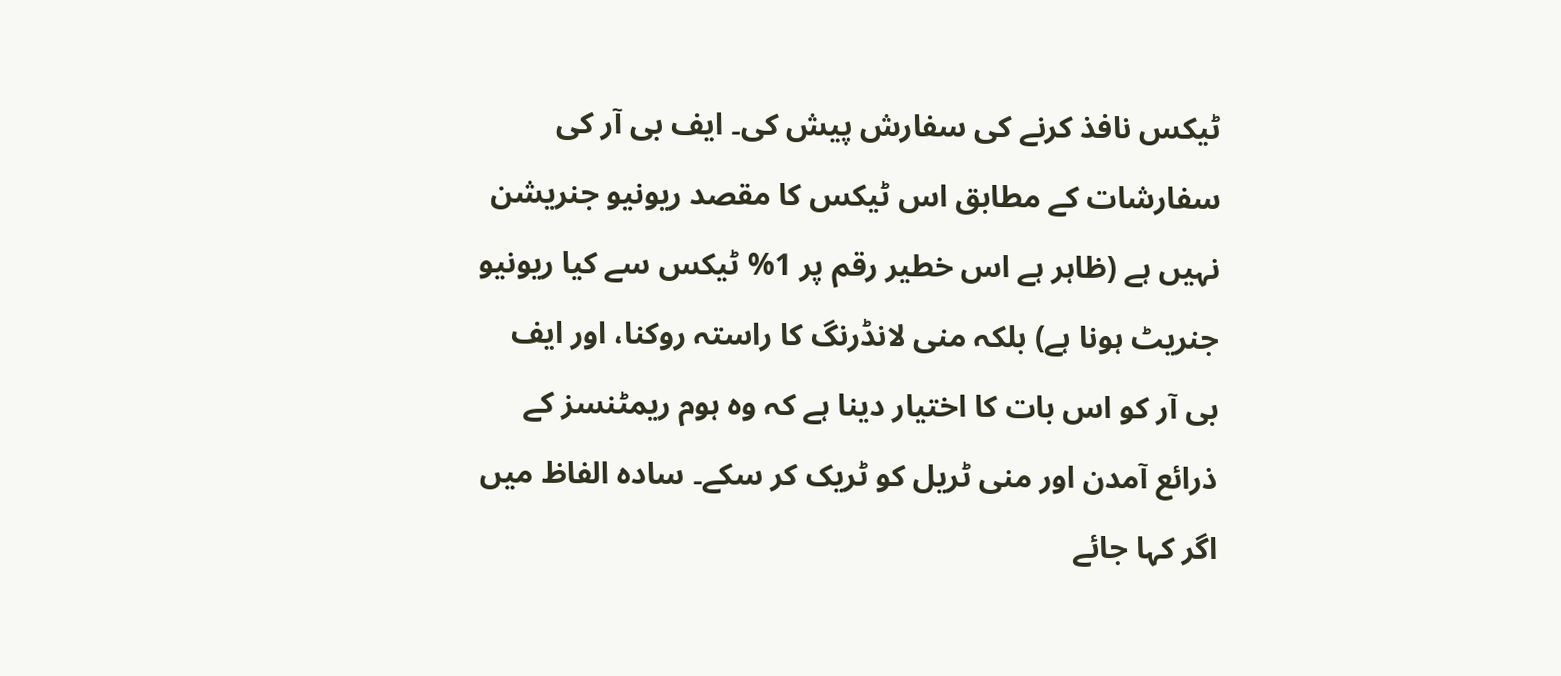ٹیکس نافذ کرنے کی سفارش پیش کی۔ ایف بی آر کی سفارشات کے مطابق اس ٹیکس کا مقصد ریونیو جنریشن نہیں ہے (ظاہر ہے اس خطیر رقم پر 1% ٹیکس سے کیا ریونیو جنریٹ ہونا ہے) بلکہ منی لانڈرنگ کا راستہ روکنا، اور ایف بی آر کو اس بات کا اختیار دینا ہے کہ وہ ہوم ریمٹنسز کے ذرائع آمدن اور منی ٹریل کو ٹریک کر سکے۔ سادہ الفاظ میں اگر کہا جائے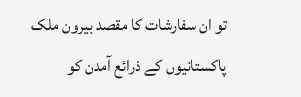تو ان سفارشات کا مقصد بیرون ملک پاکستانیوں کے ذرائع آمدن کو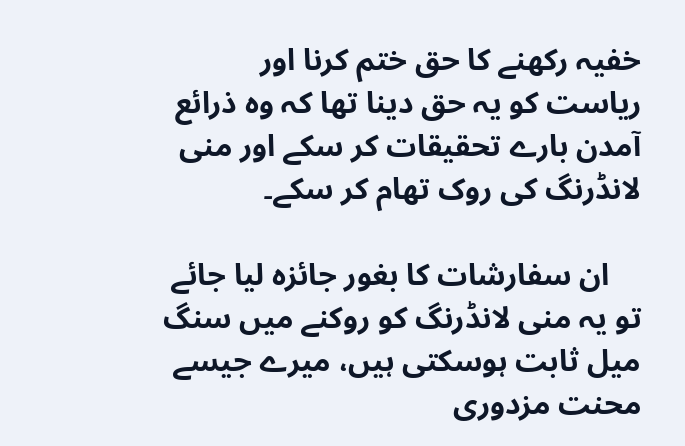خفیہ رکھنے کا حق ختم کرنا اور ریاست کو یہ حق دینا تھا کہ وہ ذرائع آمدن بارے تحقیقات کر سکے اور منی لانڈرنگ کی روک تھام کر سکے۔

    ان سفارشات کا بغور جائزہ لیا جائے تو یہ منی لانڈرنگ کو روکنے میں سنگ میل ثابت ہوسکتی ہیں، میرے جیسے محنت مزدوری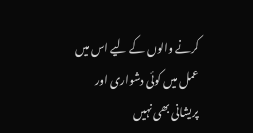کرنے والوں کے لیے اس میں عمل میں کوئی دشواری اور پریشانی بھی نہیں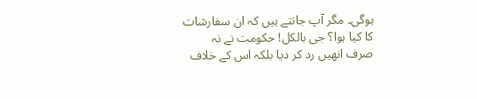ہوگی۔ مگر آپ جانتے ہیں کہ ان سفارشات کا کیا ہوا؟ جی بالکل! حکومت نے نہ صرف انھیں رد کر دیا بلکہ اس کے خلاف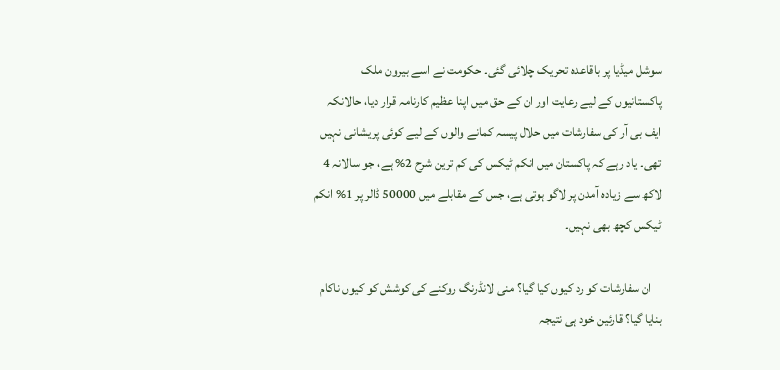سوشل میڈیا پر باقاعدہ تحریک چلائی گئی۔ حکومت نے اسے بیرون ملک پاکستانیوں کے لیے رعایت اور ان کے حق میں اپنا عظیم کارنامہ قرار دیا، حالانکہ ایف بی آر کی سفارشات میں حلال پیسہ کمانے والوں کے لیے کوئی پریشانی نہیں تھی۔ یاد رہے کہ پاکستان میں انکم ٹیکس کی کم ترین شرح 2% ہے، جو سالانہ 4 لاکھ سے زیادہ آمدن پر لاگو ہوتی ہے، جس کے مقابلے میں 50000 ڈالر پر 1% انکم ٹیکس کچھ بھی نہیں۔

    ان سفارشات کو رد کیوں کیا گیا؟ منی لانڈرنگ روکنے کی کوشش کو کیوں ناکام بنایا گیا؟ قارئین خود ہی نتیجہ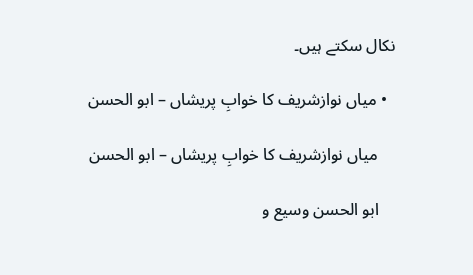نکال سکتے ہیں۔

  • میاں نوازشریف کا خوابِ پریشاں – ابو الحسن

    میاں نوازشریف کا خوابِ پریشاں – ابو الحسن

    ابو الحسن وسیع و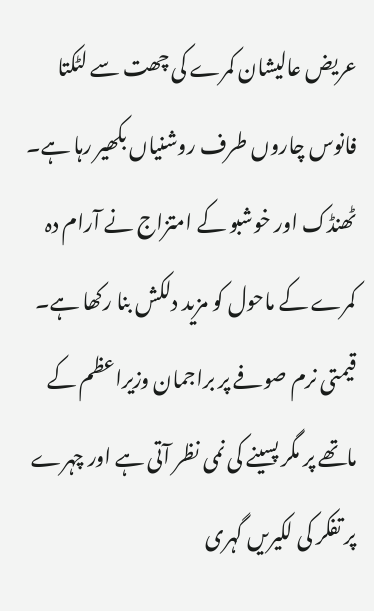عریض عالیشان کمرے کی چھت سے لٹکتا فانوس چاروں طرف روشنیاں بکھیر رہا ہے۔ ٹھنڈک اور خوشبو کے امتزاج نے آرام دہ کمرے کے ماحول کو مزید دلکش بنا رکھا ہے۔ قیمتی نرم صوفے پر براجمان وزیراعظم کے ماتھے پر مگر پسینے کی نمی نظر آتی ہے اور چہرے پر تفکر کی لکیریں گہری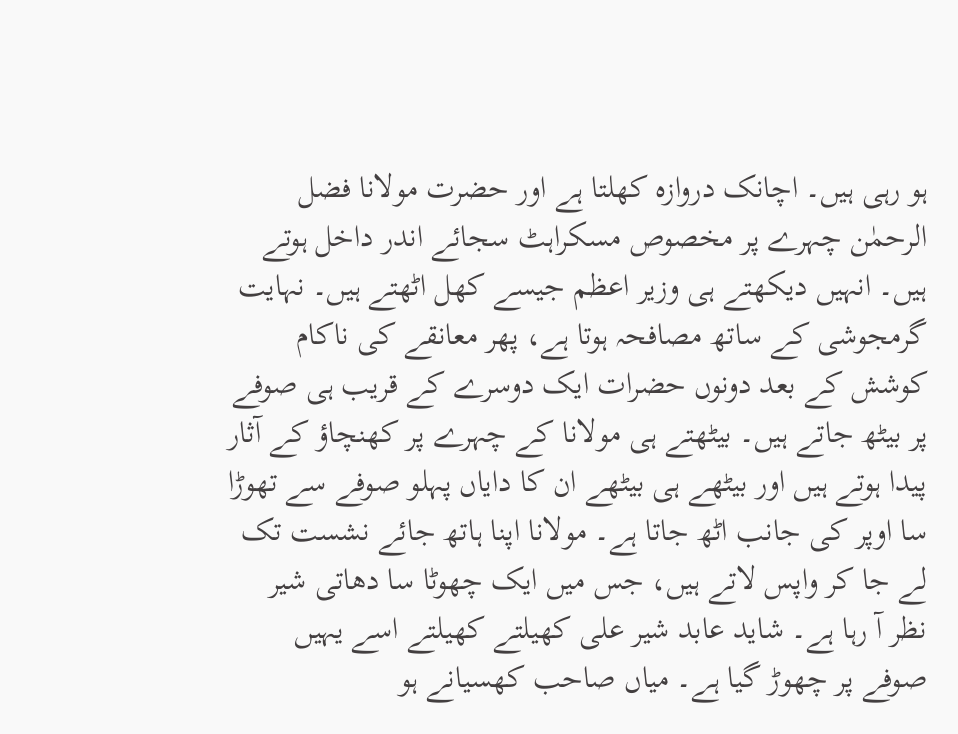ہو رہی ہیں۔ اچانک دروازہ کھلتا ہے اور حضرت مولانا فضل الرحمٰن چہرے پر مخصوص مسکراہٹ سجائے اندر داخل ہوتے ہیں۔ انہیں دیکھتے ہی وزیر اعظم جیسے کھل اٹھتے ہیں۔ نہایت گرمجوشی کے ساتھ مصافحہ ہوتا ہے، پھر معانقے کی ناکام کوشش کے بعد دونوں حضرات ایک دوسرے کے قریب ہی صوفے پر بیٹھ جاتے ہیں۔ بیٹھتے ہی مولانا کے چہرے پر کھنچاؤ کے آثار پیدا ہوتے ہیں اور بیٹھے ہی بیٹھے ان کا دایاں پہلو صوفے سے تھوڑا سا اوپر کی جانب اٹھ جاتا ہے۔ مولانا اپنا ہاتھ جائے نشست تک لے جا کر واپس لاتے ہیں، جس میں ایک چھوٹا سا دھاتی شیر نظر آ رہا ہے۔ شاید عابد شیر علی کھیلتے کھیلتے اسے یہیں صوفے پر چھوڑ گیا ہے۔ میاں صاحب کھسیانے ہو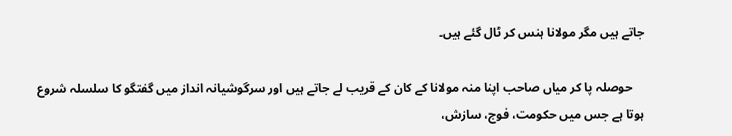جاتے ہیں مگر مولانا ہنس کر ٹال گئے ہیں۔

    حوصلہ پا کر میاں صاحب اپنا منہ مولانا کے کان کے قریب لے جاتے ہیں اور سرگوشیانہ انداز میں گفتگو کا سلسلہ شروع ہوتا ہے جس میں حکومت، فوج، سازش،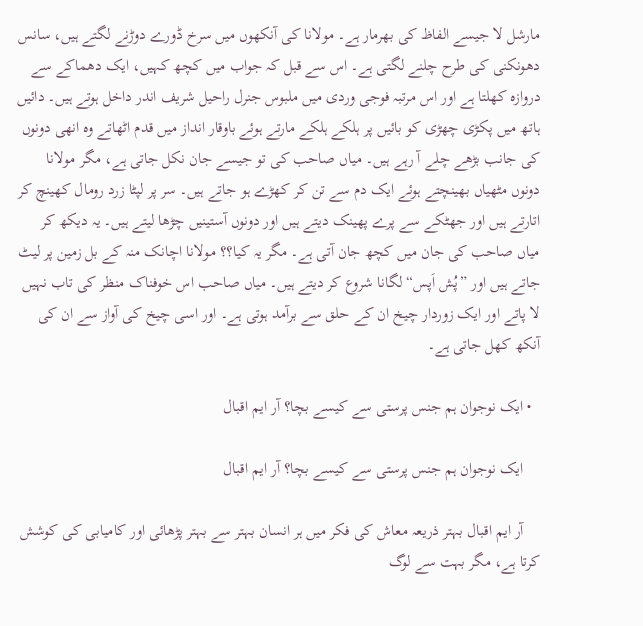مارشل لا جیسے الفاظ کی بھرمار ہے۔ مولانا کی آنکھوں میں سرخ ڈورے دوڑنے لگتے ہیں، سانس دھونکنی کی طرح چلنے لگتی ہے۔ اس سے قبل کہ جواب میں کچھ کہیں، ایک دھماکے سے دروازہ کھلتا ہے اور اس مرتبہ فوجی وردی میں ملبوس جنرل راحیل شریف اندر داخل ہوتے ہیں۔ دائیں ہاتھ میں پکڑی چھڑی کو بائیں پر ہلکے ہلکے مارتے ہوئے باوقار انداز میں قدم اٹھاتے وہ انھی دونوں کی جانب بڑھے چلے آ رہے ہیں۔ میاں صاحب کی تو جیسے جان نکل جاتی ہے، مگر مولانا دونوں مٹھیاں بھینچتے ہوئے ایک دم سے تن کر کھڑے ہو جاتے ہیں۔ سر پر لپٹا زرد رومال کھینچ کر اتارتے ہیں اور جھٹکے سے پرے پھینک دیتے ہیں اور دونوں آستینیں چڑھا لیتے ہیں۔ یہ دیکھ کر میاں صاحب کی جان میں کچھ جان آتی ہے۔ مگر یہ کیا؟؟ مولانا اچانک منہ کے بل زمین پر لیٹ جاتے ہیں اور ”پُش اَپس“ لگانا شروع کر دیتے ہیں۔ میاں صاحب اس خوفناک منظر کی تاب نہیں لا پاتے اور ایک زوردار چیخ ان کے حلق سے برآمد ہوتی ہے۔ اور اسی چیخ کی آواز سے ان کی آنکھ کھل جاتی ہے۔

  • ایک نوجوان ہم جنس پرستی سے کیسے بچا؟ آر ایم اقبال

    ایک نوجوان ہم جنس پرستی سے کیسے بچا؟ آر ایم اقبال

    آر ایم اقبال بہتر ذریعہ معاش کی فکر میں ہر انسان بہتر سے بہتر پڑھائی اور کامیابی کی کوشش کرتا ہے، مگر بہت سے لوگ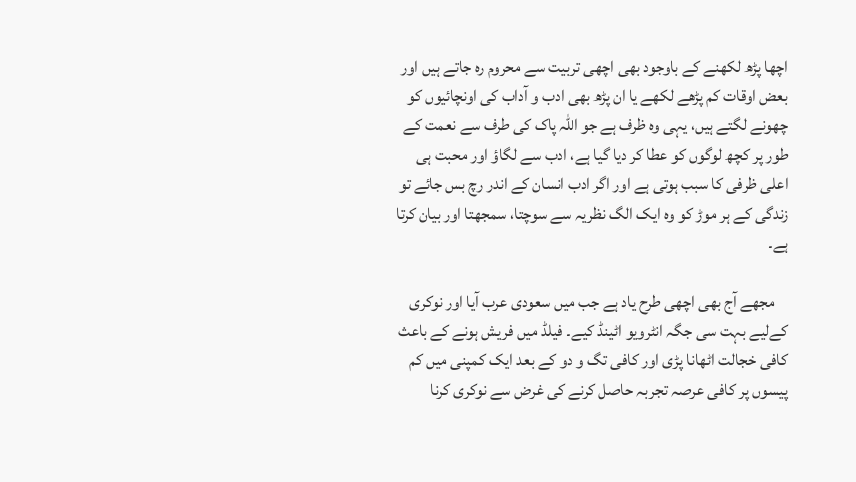اچھا پڑھ لکھنے کے باوجود بھی اچھی تربیت سے محروم رہ جاتے ہیں اور بعض اوقات کم پڑھے لکھے یا ان پڑھ بھی ادب و آداب کی اونچائیوں کو چھونے لگتے ہیں، یہی وہ ظرف ہے جو اللہ پاک کی طرف سے نعمت کے طور پر کچھ لوگوں کو عطا کر دیا گیا ہے، ادب سے لگاؤ اور محبت ہی اعلی ظرفی کا سبب ہوتی ہے اور اگر ادب انسان کے اندر رچ بس جائے تو زندگی کے ہر موڑ کو وہ ایک الگ نظریہ سے سوچتا، سمجھتا اور بیان کرتا ہے۔

    مجھے آج بھی اچھی طرح یاد ہے جب میں سعودی عرب آیا اور نوکری کےلیے بہت سی جگہ انٹرویو اٹینڈ کیے۔ فیلڈ میں فریش ہونے کے باعث کافی خجالت اٹھانا پڑی اور کافی تگ و دو کے بعد ایک کمپنی میں کم پیسوں پر کافی عرصہ تجربہ حاصل کرنے کی غرض سے نوکری کرنا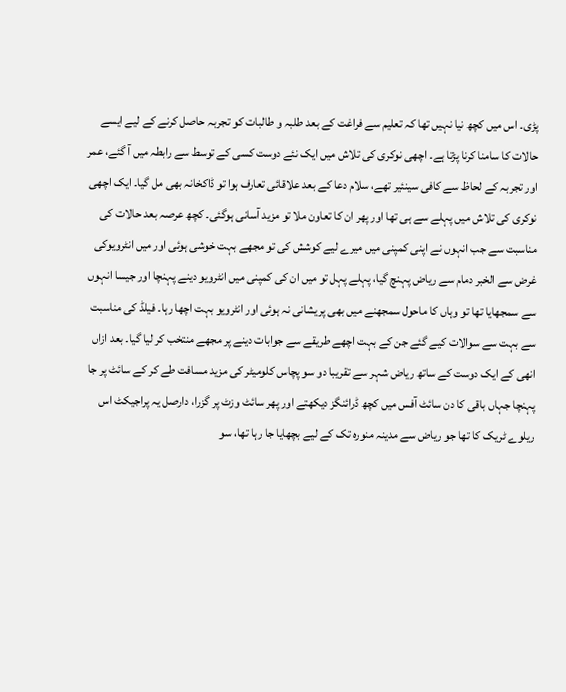پڑی۔ اس میں کچھ نیا نہیں تھا کہ تعلیم سے فراغت کے بعد طلبہ و طالبات کو تجربہ حاصل کرنے کے لیے ایسے حالات کا سامنا کرنا پڑتا ہے۔ اچھی نوکری کی تلاش میں ایک نئے دوست کسی کے توسط سے رابطہ میں آ گئے، عمر اور تجربہ کے لحاظ سے کافی سینئیر تھے، سلام دعا کے بعد علاقائی تعارف ہوا تو ڈاکخانہ بھی مل گیا۔ ایک اچھی نوکری کی تلاش میں پہلے سے ہی تھا اور پھر ان کا تعاون ملا تو مزید آسانی ہوگئی۔ کچھ عرصہ بعد حالات کی مناسبت سے جب انہوں نے اپنی کمپنی میں میرے لیے کوشش کی تو مجھے بہت خوشی ہوئی اور میں انٹرویوکی غرض سے الخبر دمام سے ریاض پہنچ گیا، پہلے پہل تو میں ان کی کمپنی میں انٹرویو دینے پہنچا اور جیسا انہوں سے سمجھایا تھا تو وہاں کا ماحول سمجھنے میں بھی پریشانی نہ ہوئی اور انٹرویو بہت اچھا رہا۔ فیلڈ کی مناسبت سے بہت سے سوالات کیے گئے جن کے بہت اچھے طریقے سے جوابات دینے پر مجھے منتخب کر لیا گیا۔ بعد ازاں انھی کے ایک دوست کے ساتھ ریاض شہر سے تقریبا دو سو پچاس کلومیٹر کی مزید مسافت طے کر کے سائٹ پر جا پہنچا جہاں باقی کا دن سائٹ آفس میں کچھ ڈرائنگز دیکھتے اور پھر سائٹ وزٹ پر گزرا، دارصل یہ پراجیکٹ اس ریلوے ٹریک کا تھا جو ریاض سے مدینہ منورہ تک کے لیے بچھایا جا رہا تھا، سو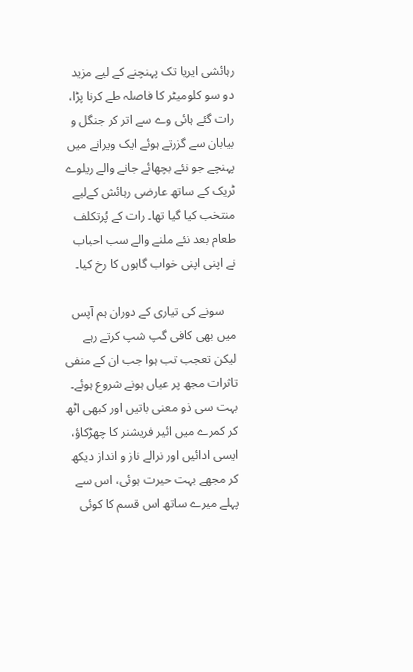رہائشی ایریا تک پہنچنے کے لیے مزید دو سو کلومیٹر کا فاصلہ طے کرنا پڑا، رات گئے ہائی وے سے اتر کر جنگل و بیابان سے گزرتے ہوئے ایک ویرانے میں پہنچے جو نئے بچھائے جانے والے ریلوے ٹریک کے ساتھ عارضی رہائش کےلیے منتخب کیا گیا تھا۔ رات کے پُرتکلف طعام بعد نئے ملنے والے سب احباب نے اپنی اپنی خواب گاہوں کا رخ کیا۔

    سونے کی تیاری کے دوران ہم آپس میں بھی کافی گپ شپ کرتے رہے لیکن تعجب تب ہوا جب ان کے منفی تاثرات مجھ پر عیاں ہونے شروع ہوئے۔ بہت سی ذو معنی باتیں اور کبھی اٹھ کر کمرے میں ائیر فریشنر کا چھڑکاؤ، ایسی ادائیں اور نرالے ناز و انداز دیکھ کر مجھے بہت حیرت ہوئی، اس سے پہلے میرے ساتھ اس قسم کا کوئی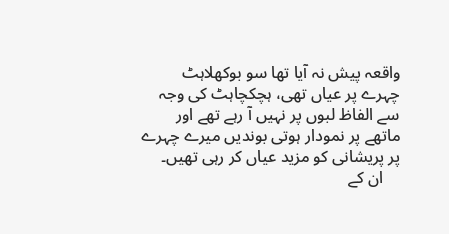واقعہ پیش نہ آیا تھا سو بوکھلاہٹ چہرے پر عیاں تھی، ہچکچاہٹ کی وجہ سے الفاظ لبوں پر نہیں آ رہے تھے اور ماتھے پر نمودار ہوتی بوندیں میرے چہرے پر پریشانی کو مزید عیاں کر رہی تھیں۔
    ان کے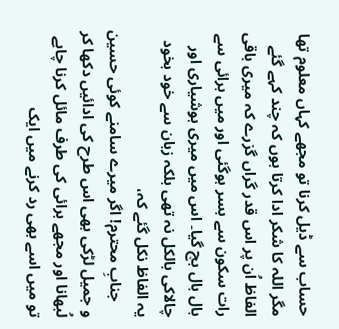حساب سے ڈیل کرنا تو مجھے کہاں معلوم تھا مگر اللہ کا شکر ادا کرتا ہوں کہ چند کہے گئے الفاظ اُن پر اس قدر گراں گزرے کہ میری باقی رات سکون سے بسر ہوگئی اور میں برائی سے بال بال بچ گیا۔ اس میں میری ہوشیاری اور چالاکی بالکل نہ تھی بلکہ زبان سے خود بخود یہ الفاظ نکل گئے کہ،
    جنابِ محترم! اگر میرے سامنے کوئی حسین و جمیل لڑکی بھی اس طرح کی ادائیں دکھا کر لُبھانا اور مجھے برائی کی طرف مائل کرنا چاہے تو میں اسے بھی رد کرنے میں ایک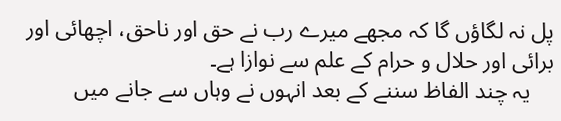پل نہ لگاؤں گا کہ مجھے میرے رب نے حق اور ناحق، اچھائی اور برائی اور حلال و حرام کے علم سے نوازا ہے۔
    یہ چند الفاظ سننے کے بعد انہوں نے وہاں سے جانے میں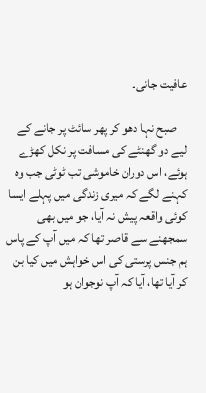عافیت جانی۔

    صبح نہا دھو کر پھر سائٹ پر جانے کے لیے دو گھنٹے کی مسافت پر نکل کھڑے ہوئے، اس دوران خاموشی تب ٹوٹی جب وہ کہنے لگے کہ میری زندگی میں پہلے ایسا کوئی واقعہ پیش نہ آیا، جو میں بھی سمجھنے سے قاصر تھا کہ میں آپ کے پاس ہم جنس پرستی کی اس خواہش میں کیا بن کر آیا تھا، آیا کہ آپ نوجوان ہو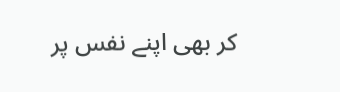کر بھی اپنے نفس پر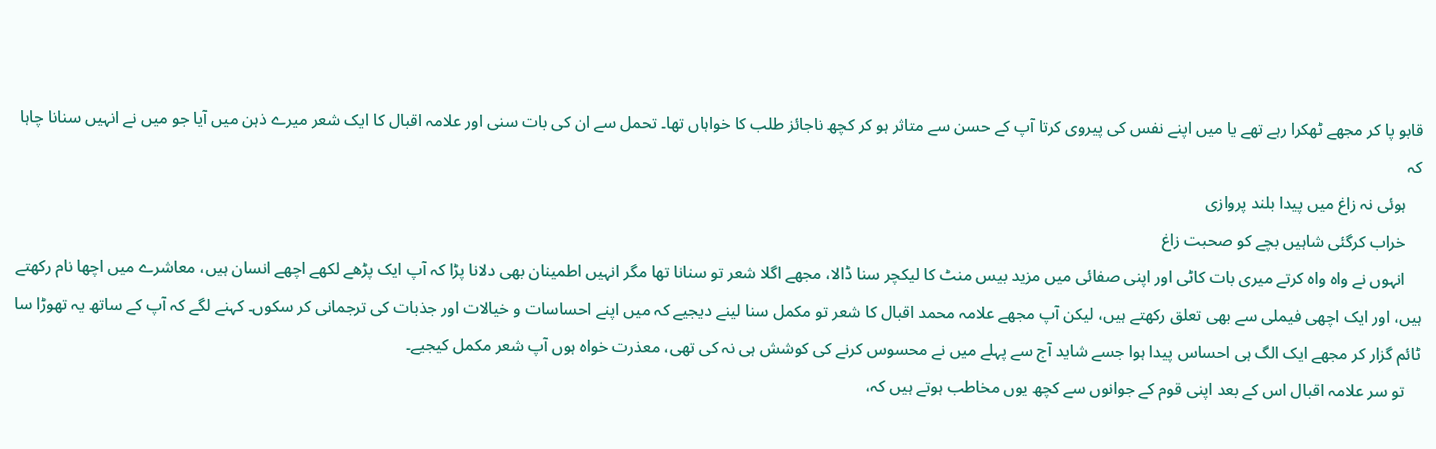قابو پا کر مجھے ٹھکرا رہے تھے یا میں اپنے نفس کی پیروی کرتا آپ کے حسن سے متاثر ہو کر کچھ ناجائز طلب کا خواہاں تھا۔ تحمل سے ان کی بات سنی اور علامہ اقبال کا ایک شعر میرے ذہن میں آیا جو میں نے انہیں سنانا چاہا کہ
    ہوئی نہ زاغ میں پیدا بلند پروازی
    خراب کرگئی شاہیں بچے کو صحبت زاغ
    انہوں نے واہ واہ کرتے میری بات کاٹی اور اپنی صفائی میں مزید بیس منٹ کا لیکچر سنا ڈالا، مجھے اگلا شعر تو سنانا تھا مگر انہیں اطمینان بھی دلانا پڑا کہ آپ ایک پڑھے لکھے اچھے انسان ہیں، معاشرے میں اچھا نام رکھتے ہیں، اور ایک اچھی فیملی سے بھی تعلق رکھتے ہیں، لیکن آپ مجھے علامہ محمد اقبال کا شعر تو مکمل سنا لینے دیجیے کہ میں اپنے احساسات و خیالات اور جذبات کی ترجمانی کر سکوں۔ کہنے لگے کہ آپ کے ساتھ یہ تھوڑا سا ٹائم گزار کر مجھے ایک الگ ہی احساس پیدا ہوا جسے شاید آج سے پہلے میں نے محسوس کرنے کی کوشش ہی نہ کی تھی، معذرت خواہ ہوں آپ شعر مکمل کیجیے۔
    تو سر علامہ اقبال اس کے بعد اپنی قوم کے جوانوں سے کچھ یوں مخاطب ہوتے ہیں کہ،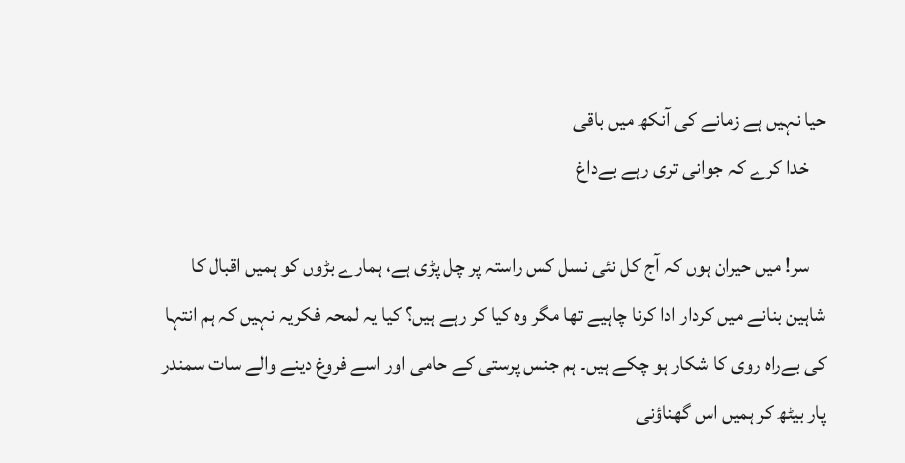حیا نہیں ہے زمانے کی آنکھ میں باقی
    خدا کرے کہ جوانی تری رہے بےداغ

    سر! میں حیران ہوں کہ آج کل نئی نسل کس راستہ پر چل پڑی ہے، ہمارے بڑوں کو ہمیں اقبال کا شاہین بنانے میں کردار ادا کرنا چاہیے تھا مگر وہ کیا کر رہے ہیں؟ کیا یہ لمحہ فکریہ نہیں کہ ہم انتہا کی بےراہ روی کا شکار ہو چکے ہیں۔ ہم جنس پرستی کے حامی اور اسے فروغ دینے والے سات سمندر پار بیٹھ کر ہمیں اس گھناؤنی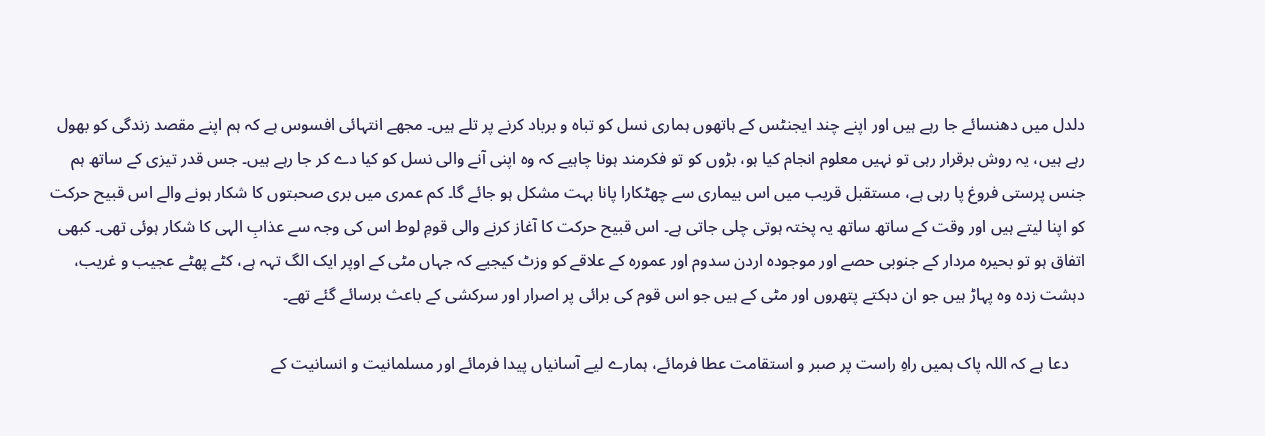دلدل میں دھنسائے جا رہے ہیں اور اپنے چند ایجنٹس کے ہاتھوں ہماری نسل کو تباہ و برباد کرنے پر تلے ہیں۔ مجھے انتہائی افسوس ہے کہ ہم اپنے مقصد زندگی کو بھول رہے ہیں، یہ روش برقرار رہی تو نہیں معلوم انجام کیا ہو، بڑوں کو تو فکرمند ہونا چاہیے کہ وہ اپنی آنے والی نسل کو کیا دے کر جا رہے ہیں۔ جس قدر تیزی کے ساتھ ہم جنس پرستی فروغ پا رہی ہے، مستقبل قریب میں اس بیماری سے چھٹکارا پانا بہت مشکل ہو جائے گا۔ کم عمری میں بری صحبتوں کا شکار ہونے والے اس قبیح حرکت کو اپنا لیتے ہیں اور وقت کے ساتھ ساتھ یہ پختہ ہوتی چلی جاتی ہے۔ اس قبیح حرکت کا آغاز کرنے والی قومِ لوط اس کی وجہ سے عذابِ الہی کا شکار ہوئی تھی۔ کبھی اتفاق ہو تو بحیرہ مردار کے جنوبی حصے اور موجودہ اردن سدوم اور عمورہ کے علاقے کو وزٹ کیجیے کہ جہاں مٹی کے اوپر ایک الگ تہہ ہے، کٹے پھٹے عجیب و غریب، دہشت زدہ وہ پہاڑ ہیں جو ان دہکتے پتھروں اور مٹی کے ہیں جو اس قوم کی برائی پر اصرار اور سرکشی کے باعث برسائے گئے تھے۔

    دعا ہے کہ اللہ پاک ہمیں راہِ راست پر صبر و استقامت عطا فرمائے، ہمارے لیے آسانیاں پیدا فرمائے اور مسلمانیت و انسانیت کے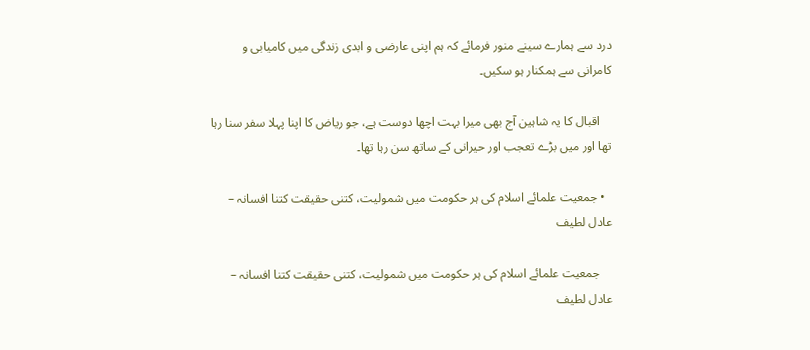درد سے ہمارے سینے منور فرمائے کہ ہم اپنی عارضی و ابدی زندگی میں کامیابی و کامرانی سے ہمکنار ہو سکیں۔

    اقبال کا یہ شاہین آج بھی میرا بہت اچھا دوست ہے، جو ریاض کا اپنا پہلا سفر سنا رہا تھا اور میں بڑے تعجب اور حیرانی کے ساتھ سن رہا تھا۔

  • جمعیت علمائے اسلام کی ہر حکومت میں شمولیت، کتنی حقیقت کتنا افسانہ – عادل لطیف

    جمعیت علمائے اسلام کی ہر حکومت میں شمولیت، کتنی حقیقت کتنا افسانہ – عادل لطیف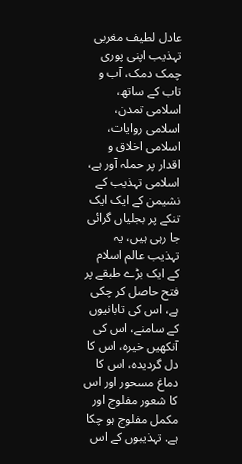عادل لطیف مغربی تہذیب اپنی پوری چمک دمک، آب و تاب کے ساتھ، اسلامی تمدن، اسلامی روایات، اسلامی اخلاق و اقدار پر حملہ آور ہے، اسلامی تہذیب کے نشیمن کے ایک ایک تنکے پر بجلیاں گرائی جا رہی ہیں، یہ تہذیب عالم اسلام کے ایک بڑے طبقے پر فتح حاصل کر چکی ہے، اس کی تابانیوں کے سامنے، اس کی آنکھیں خیرہ، اس کا دل گردیدہ، اس کا دماغ مسحور اور اس کا شعور مفلوج اور مکمل مفلوج ہو چکا ہے. تہذیبوں کے اس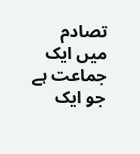تصادم میں ایک جماعت ہے جو ایک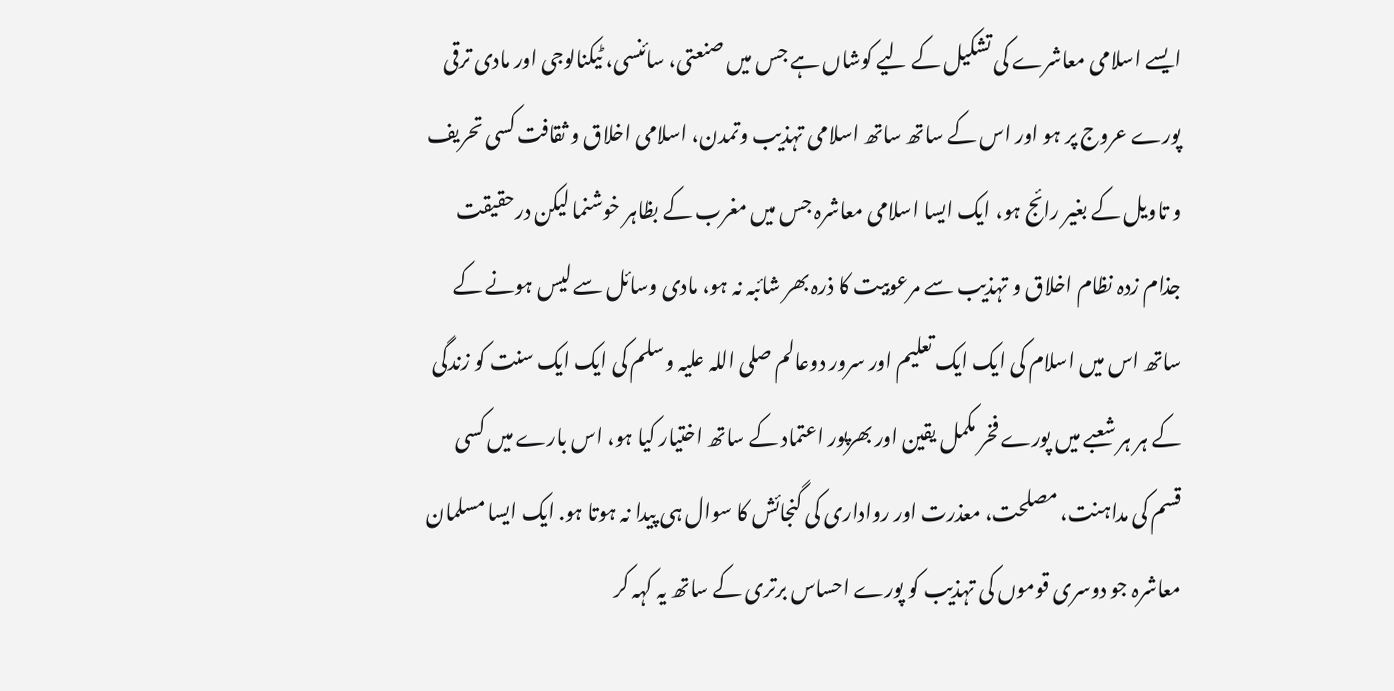ایسے اسلامی معاشرے کی تشکیل کے لیے کوشاں ہے جس میں صنعتی، سائنسی، ٹیکنالوجی اور مادی ترقی پورے عروج پر ہو اور اس کے ساتھ ساتھ اسلامی تہذیب وتمدن، اسلامی اخلاق و ثقافت کسی تحریف و تاویل کے بغیر رائج ہو، ایک ایسا اسلامی معاشرہ جس میں مغرب کے بظاہر خوشنما لیکن درحقیقت جذام زدہ نظام اخلاق و تہذیب سے مرعوبیت کا ذرہ بھر شائبہ نہ ہو، مادی وسائل سے لیس ہونے کے ساتھ اس میں اسلام کی ایک ایک تعلیم اور سرور دوعالم صلی اللہ علیہ وسلم کی ایک ایک سنت کو زندگی کے ہر ہر شعبے میں پورے فخر مکمل یقین اور بھرپور اعتماد کے ساتھ اختیار کیا ہو، اس بارے میں کسی قسم کی مداہنت، مصلحت، معذرت اور رواداری کی گنجائش کا سوال ہی پیدا نہ ہوتا ہو. ایک ایسا مسلمان معاشرہ جو دوسری قوموں کی تہذیب کو پورے احساس برتری کے ساتھ یہ کہہ کر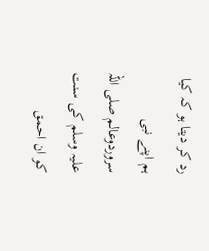رد کر دیتا ہو کہ کیا ہم اپنے نبی سروردوعالم صلی اللہ علیہ وسلم کی سنت کو ان احمق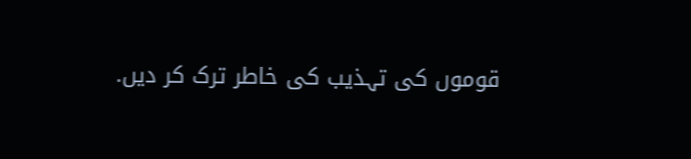قوموں کی تہذیب کی خاطر ترک کر دیں.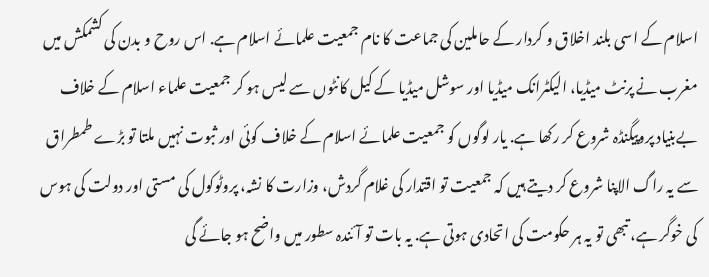اسلام کے اسی بلند اخلاق و کردار کے حاملین کی جماعت کا نام جمعیت علمائے اسلام ہے. اس روح و بدن کی کشمکش میں مغرب نے پرنٹ میڈیا، الیکٹرانک میڈیا اور سوشل میڈیا کے کیل کانٹوں سے لیس ہو کر جمعیت علماء اسلام کے خلاف بےبنیاد پروپیگنڈہ شروع کر رکھا ہے. یار لوگوں کو جمعیت علمائے اسلام کے خلاف کوئی اور ثبوت نہیں ملتا تو بڑے طمطراق سے یہ راگ الاپنا شروع کر دیتے ہیں کہ جمعیت تو اقتدار کی غلام گردش، وزارت کا نشہ، پروٹوکول کی مستی اور دولت کی ہوس کی خوگر ہے، تبھی تو یہ ہر حکومت کی اتحادی ہوتی ہے. یہ بات تو آئندہ سطور میں واضح ہو جائے گی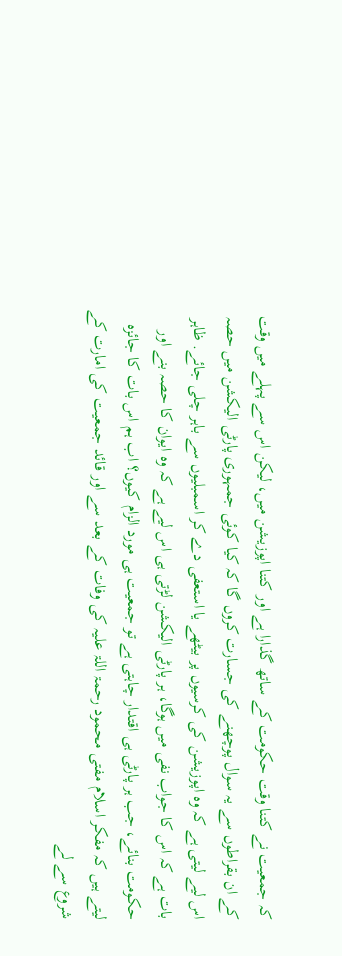کہ جمعیت نے کتنا وقت حکومت کے ساتھ گذارا ہے اور کتنا اپوزیشن میں، لیکن اس سے پہلے میں وقت کے ان بقراطوں سے یہ سوال پوچھنے کی جسارت کروں گا کہ کیا کوئی جمہوری پارٹی الیکشن میں حصہ اس لیے لیتی ہے کہ وہ اپوزیشن کی کرسیوں پر بیٹھے یا استعفی دے کر اسمبلیوں سے باہر چلی جائے. ظاہر بات ہے کہ اس کا جواب نفی میں ہوگا، ہر پارٹی الیکشن لڑتی ہی اس لیے ہے کہ وہ ایوان کا حصہ بنے اور حکومت بنائے، جب ہر پارٹی ہی اقتدار چاہتی ہے تو جمعیت ہی مورد الزام کیوں؟ اب ہم اس بات کا جائزہ لیتے ہیں کہ مفکر اسلام مفتی محمود رحمۃ اللۃ علیہ کی وفات کے بعد سے اور قائد جمعیت کی امارت کے شروع سے لے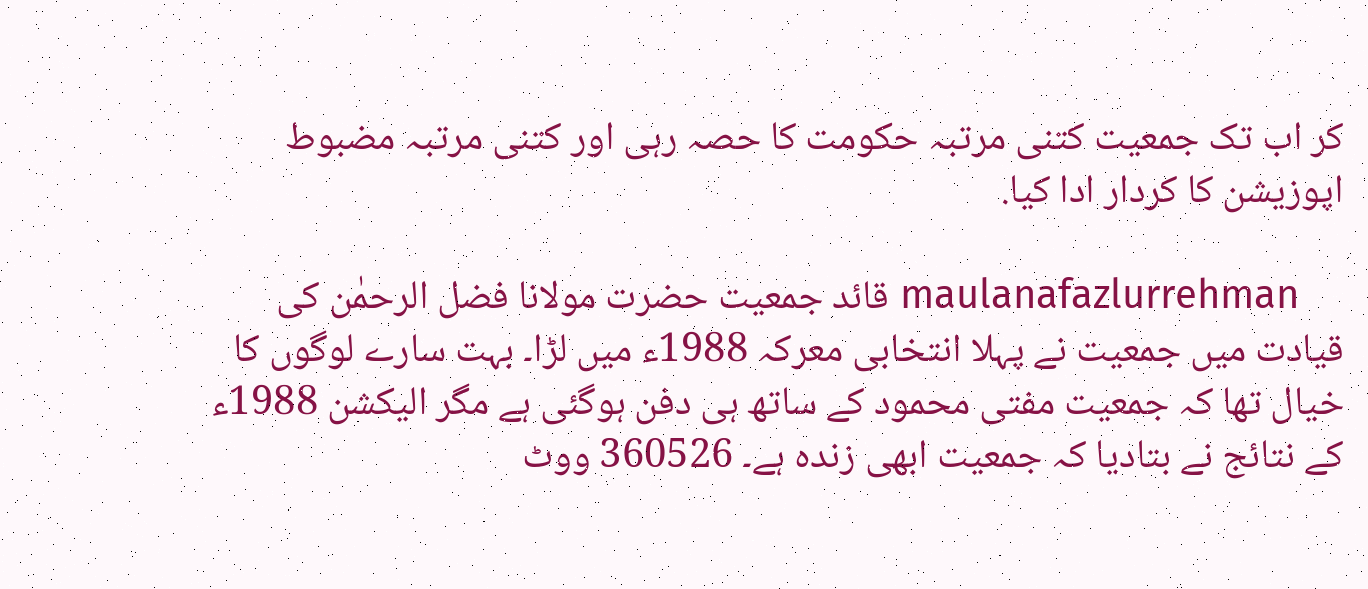کر اب تک جمعیت کتنی مرتبہ حکومت کا حصہ رہی اور کتنی مرتبہ مضبوط اپوزیشن کا کردار ادا کیا.

    maulanafazlurrehman قائد جمعیت حضرت مولانا فضل الرحمٰن کی قیادت میں جمعیت نے پہلا انتخابی معرکہ 1988ء میں لڑا۔ بہت سارے لوگوں کا خیال تھا کہ جمعیت مفتی محمود کے ساتھ ہی دفن ہوگئی ہے مگر الیکشن 1988ء کے نتائج نے بتادیا کہ جمعیت ابھی زندہ ہے۔ 360526 ووٹ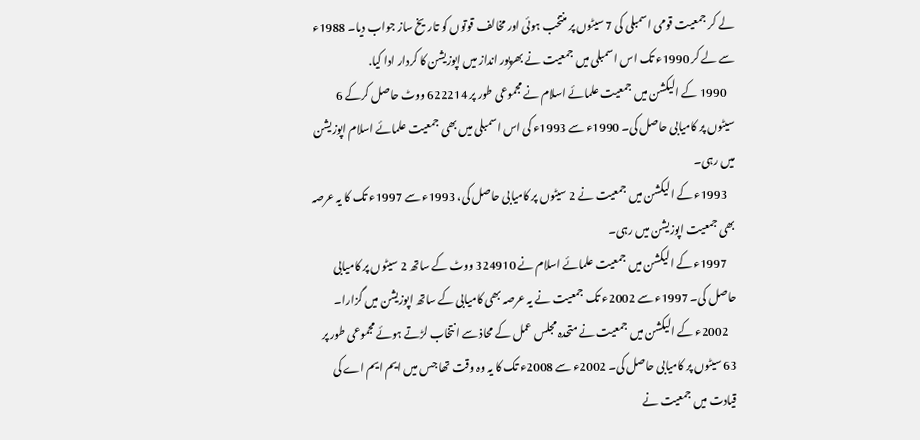لے کر جمعیت قومی اسمبلی کی 7 سیٹوں پر منتخب ہوئی اور مخالف قوتوں کو تاریخ ساز جواب دیا۔ 1988ء سے لے کر 1990ء تک اس اسمبلی میں جمعیت نے بھرپور انداز میں اپوزیشن کا کردار ادا کیا.
    1990 کے الیکشن میں جمعیت علمائے اسلام نے مجموعی طور پر 622214 ووٹ حاصل کرکے 6 سیٹوں پر کامیابی حاصل کی۔ 1990ء سے 1993ء کی اس اسمبلی میں بھی جمعیت علمائے اسلام اپوزیشن میں رہی۔
    1993ء کے الیکشن میں جمعیت نے 2 سیٹوں پر کامیابی حاصل کی، 1993ء سے 1997ء تک کا یہ عرصہ بھی جمعیت اپوزیشن میں رہی۔
    1997ء کے الیکشن میں جمعیت علمائے اسلام نے 324910 ووٹ کے ساتھ 2 سیٹوں پر کامیابی حاصل کی۔ 1997ء سے 2002ء تک جمعیت نے یہ عرصہ بھی کامیابی کے ساتھ اپوزیشن میں گزارا۔
    2002ء کے الیکشن میں جمعیت نے متحدہ مجلس عمل کے محاذ سے انتخاب لڑتے ہوئے مجموعی طور پر 63 سیٹوں پر کامیابی حاصل کی۔ 2002ء سے 2008ء تک کا یہ وہ وقت تھا جس میں ایم ایم اے کی قیادت میں جمعیت نے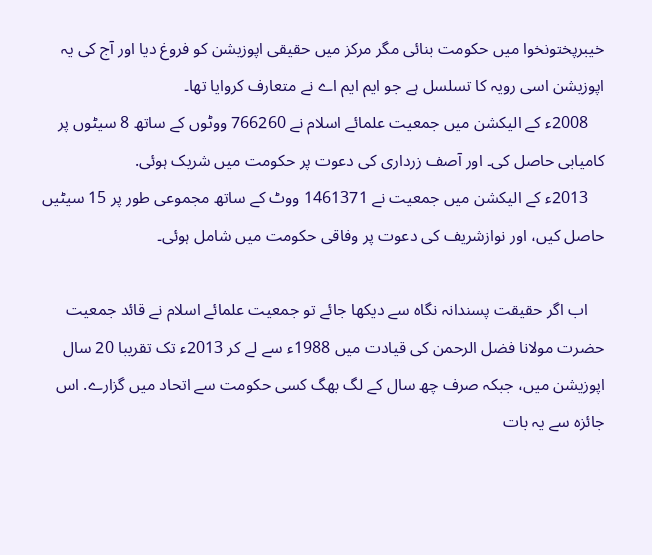خیبرپختونخوا میں حکومت بنائی مگر مرکز میں حقیقی اپوزیشن کو فروغ دیا اور آج کی یہ اپوزیشن اسی رویہ کا تسلسل ہے جو ایم ایم اے نے متعارف کروایا تھا۔
    2008ء کے الیکشن میں جمعیت علمائے اسلام نے 766260 ووٹوں کے ساتھ 8 سیٹوں پر کامیابی حاصل کی۔ اور آصف زرداری کی دعوت پر حکومت میں شریک ہوئی.
    2013ء کے الیکشن میں جمعیت نے 1461371 ووٹ کے ساتھ مجموعی طور پر 15 سیٹیں حاصل کیں، اور نوازشریف کی دعوت پر وفاقی حکومت میں شامل ہوئی۔

    اب اگر حقیقت پسندانہ نگاہ سے دیکھا جائے تو جمعیت علمائے اسلام نے قائد جمعیت حضرت مولانا فضل الرحمن کی قیادت میں 1988ء سے لے کر 2013ء تک تقریبا 20 سال اپوزیشن میں، جبکہ صرف چھ سال کے لگ بھگ کسی حکومت سے اتحاد میں گزارے. اس جائزہ سے یہ بات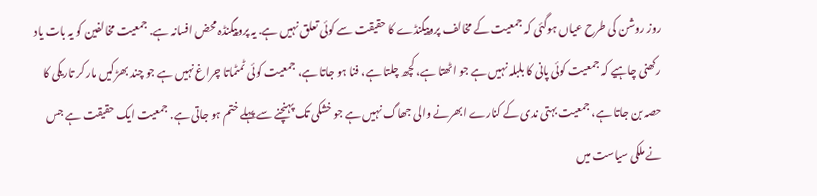روز روشن کی طرح عیاں ہوگئی کہ جمعیت کے مخالف پروپیگنڈے کا حقیقت سے کوئی تعلق نہیں ہے. یہ پروپیگنڈہ محض افسانہ ہے. جمعیت مخالفین کو یہ بات یاد رکھنی چاہیے کہ جمعیت کوئی پانی کا بلبلہ نہیں ہے جو اٹھتا ہے، کچھ چلتا ہے، فنا ہو جاتا ہے، جمعیت کوئی ٹمٹماتا چراغ نہیں ہے جو چند بھڑکیں مار کر تاریکی کا حصہ بن جاتا ہے، جمعیت بہتی ندی کے کنارے ابھرنے والی جھاگ نہیں ہے جو خشکی تک پہنچنے سے پہلے ختم ہو جاتی ہے. جمعیت ایک حقیقت ہے جس نے ملکی سیاست میں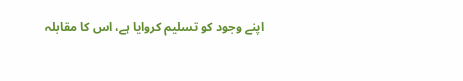اپنے وجود کو تسلیم کروایا ہے، اس کا مقابلہ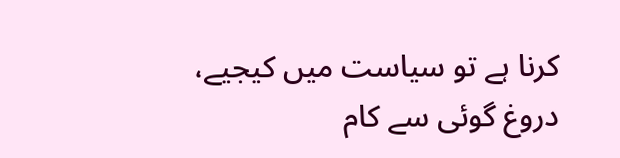کرنا ہے تو سیاست میں کیجیے، دروغ گوئی سے کام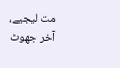مت لیجیے، آخر جھوٹ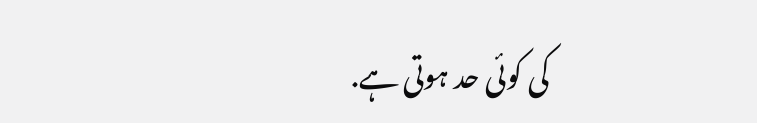کی کوئی حد ہوتی ہے.